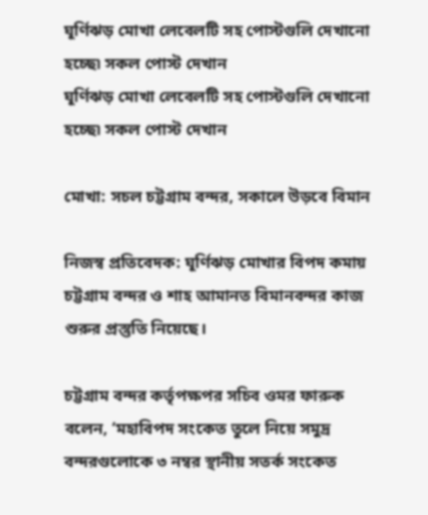ঘূর্ণিঝড় মোখা লেবেলটি সহ পোস্টগুলি দেখানো হচ্ছে৷ সকল পোস্ট দেখান
ঘূর্ণিঝড় মোখা লেবেলটি সহ পোস্টগুলি দেখানো হচ্ছে৷ সকল পোস্ট দেখান

মোখা: সচল চট্টগ্রাম বন্দর, সকালে উড়বে বিমান

নিজস্ব প্রতিবেদক: ঘূর্ণিঝড় মোখার বিপদ কমায় চট্টগ্রাম বন্দর ও শাহ আমানত বিমানবন্দর কাজ শুরুর প্রস্তুতি নিয়েছে।

চট্টগ্রাম বন্দর কর্তৃপক্ষপর সচিব ওমর ফারুক বলেন, ‘মহাবিপদ সংকেত তুলে নিয়ে সমুদ্র বন্দরগুলোকে ৩ নম্বর স্থানীয় সতর্ক সংকেত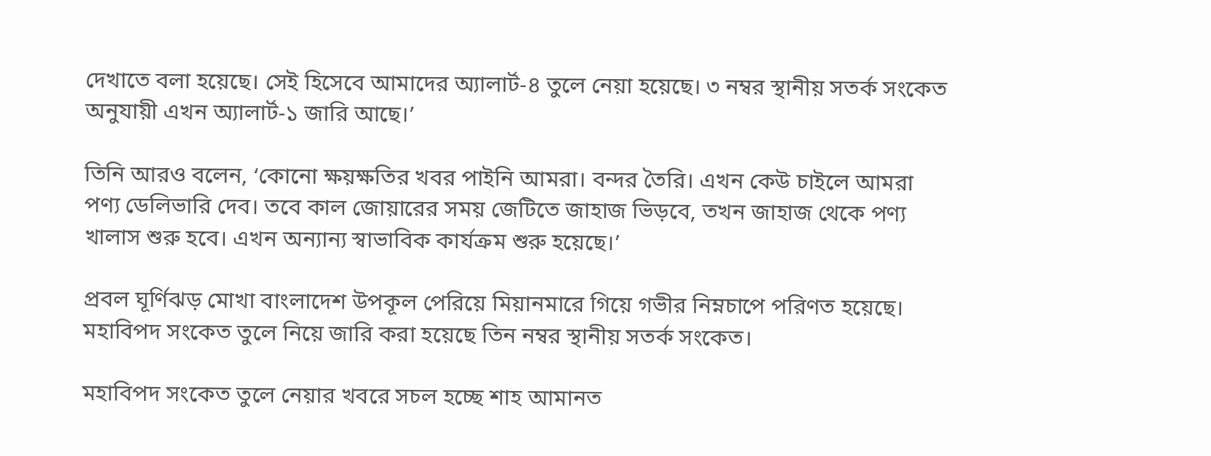দেখাতে বলা হয়েছে। সেই হিসেবে আমাদের অ্যালার্ট-৪ তুলে নেয়া হয়েছে। ৩ নম্বর স্থানীয় সতর্ক সংকেত অনুযায়ী এখন অ্যালার্ট-১ জারি আছে।’

তিনি আরও বলেন, ‘কোনো ক্ষয়ক্ষতির খবর পাইনি আমরা। বন্দর তৈরি। এখন কেউ চাইলে আমরা পণ্য ডেলিভারি দেব। তবে কাল জোয়ারের সময় জেটিতে জাহাজ ভিড়বে, তখন জাহাজ থেকে পণ্য খালাস শুরু হবে। এখন অন্যান্য স্বাভাবিক কার্যক্রম শুরু হয়েছে।’

প্রবল ঘূর্ণিঝড় মোখা বাংলাদেশ উপকূল পেরিয়ে মিয়ানমারে গিয়ে গভীর নিম্নচাপে পরিণত হয়েছে। মহাবিপদ সংকেত তুলে নিয়ে জারি করা হয়েছে তিন নম্বর স্থানীয় সতর্ক সংকেত।

মহাবিপদ সংকেত তুলে নেয়ার খবরে সচল হচ্ছে শাহ আমানত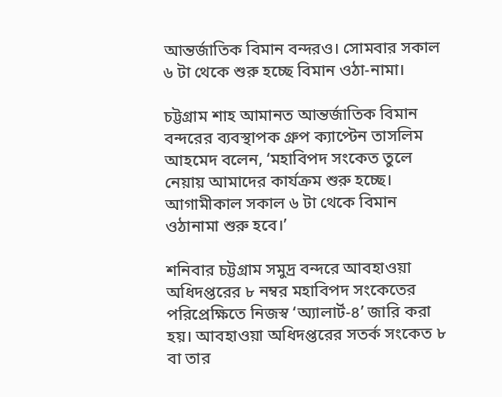আন্তর্জাতিক বিমান বন্দরও। সোমবার সকাল ৬ টা থেকে শুরু হচ্ছে বিমান ওঠা-নামা।

চট্টগ্রাম শাহ আমানত আন্তর্জাতিক বিমান বন্দরের ব্যবস্থাপক গ্রুপ ক্যাপ্টেন তাসলিম আহমেদ বলেন, ‘মহাবিপদ সংকেত তুলে নেয়ায় আমাদের কার্যক্রম শুরু হচ্ছে। আগামীকাল সকাল ৬ টা থেকে বিমান ওঠানামা শুরু হবে।’

শনিবার চট্টগ্রাম সমুদ্র বন্দরে আবহাওয়া অধিদপ্তরের ৮ নম্বর মহাবিপদ সংকেতের পরিপ্রেক্ষিতে নিজস্ব ‘অ্যালার্ট-৪’ জারি করা হয়। আবহাওয়া অধিদপ্তরের সতর্ক সংকেত ৮ বা তার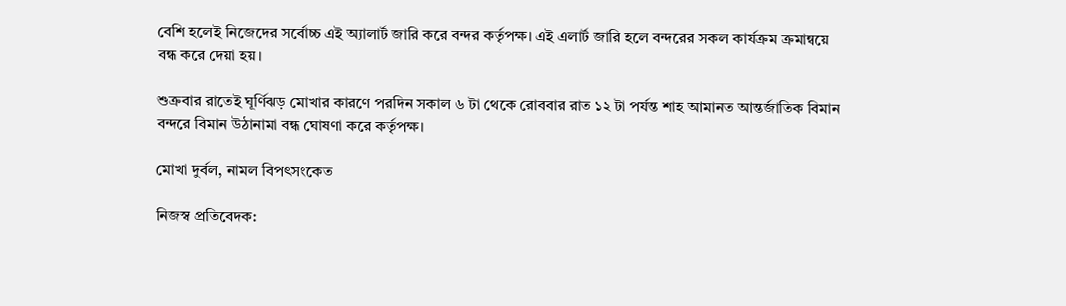বেশি হলেই নিজেদের সর্বোচ্চ এই অ্যালার্ট জারি করে বন্দর কর্তৃপক্ষ। এই এলার্ট জারি হলে বন্দরের সকল কার্যক্রম ক্রমান্বয়ে বন্ধ করে দেয়া হয়।

শুক্রবার রাতেই ঘূর্ণিঝড় মোখার কারণে পরদিন সকাল ৬ টা থেকে রোববার রাত ১২ টা পর্যন্ত শাহ আমানত আন্তর্জাতিক বিমান বন্দরে বিমান উঠানামা বন্ধ ঘোষণা করে কর্তৃপক্ষ।

মোখা দুর্বল, নামল বিপৎসংকেত

নিজস্ব প্রতিবেদক: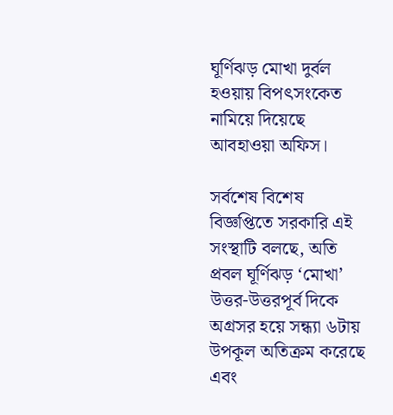ঘূর্ণিঝড় মোখা দুর্বল হওয়ায় বিপৎসংকেত নামিয়ে দিয়েছে আবহাওয়া অফিস।

সর্বশেষ বিশেষ বিজ্ঞপ্তিতে সরকারি এই সংস্থাটি বলছে, অতি প্রবল ঘূর্ণিঝড় ‘মোখা’ উত্তর-উত্তরপূর্ব দিকে অগ্রসর হয়ে সন্ধ্যা ৬টায় উপকূল অতিক্রম করেছে এবং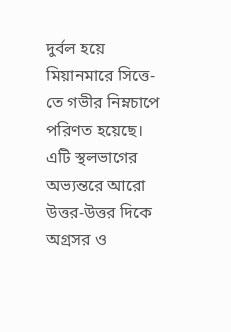দুর্বল হয়ে মিয়ানমারে সিত্তে-তে গভীর নিম্নচাপে পরিণত হয়েছে। এটি স্থলভাগের অভ্যন্তরে আরো উত্তর-উত্তর দিকে অগ্রসর ও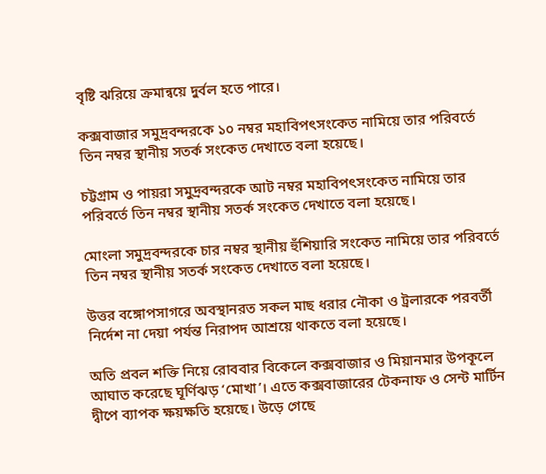বৃষ্টি ঝরিয়ে ক্রমান্বয়ে দুর্বল হতে পারে।

কক্সবাজার সমুদ্রবন্দরকে ১০ নম্বর মহাবিপৎসংকেত নামিয়ে তার পরিবর্তে তিন নম্বর স্থানীয় সতর্ক সংকেত দেখাতে বলা হয়েছে।

চট্টগ্রাম ও পায়রা সমুদ্রবন্দরকে আট নম্বর মহাবিপৎসংকেত নামিয়ে তার পরিবর্তে তিন নম্বর স্থানীয় সতর্ক সংকেত দেখাতে বলা হয়েছে।

মোংলা সমুদ্রবন্দরকে চার নম্বর স্থানীয় হুঁশিয়ারি সংকেত নামিয়ে তার পরিবর্তে তিন নম্বর স্থানীয় সতর্ক সংকেত দেখাতে বলা হয়েছে।

উত্তর বঙ্গোপসাগরে অবস্থানরত সকল মাছ ধরার নৌকা ও ট্রলারকে পরবর্তী নির্দেশ না দেয়া পর্যন্ত নিরাপদ আশ্রয়ে থাকতে বলা হয়েছে।

অতি প্রবল শক্তি নিয়ে রোববার বিকেলে কক্সবাজার ও মিয়ানমার উপকূলে আঘাত করেছে ঘূর্ণিঝড় ‘মোখা’। এতে কক্সবাজারের টেকনাফ ও সেন্ট মার্টিন দ্বীপে ব্যাপক ক্ষয়ক্ষতি হয়েছে। উড়ে গেছে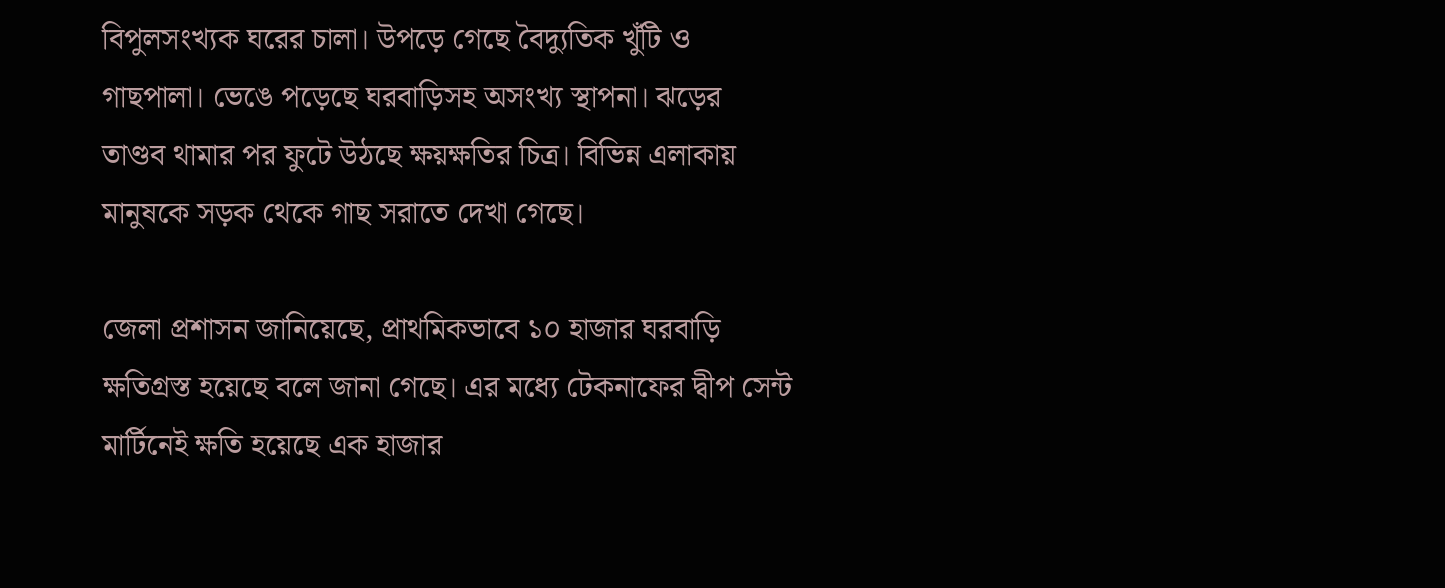বিপুলসংখ্যক ঘরের চালা। উপড়ে গেছে বৈদ্যুতিক খুঁটি ও গাছপালা। ভেঙে পড়েছে ঘরবাড়িসহ অসংখ্য স্থাপনা। ঝড়ের তাণ্ডব থামার পর ফুটে উঠছে ক্ষয়ক্ষতির চিত্র। বিভিন্ন এলাকায় মানুষকে সড়ক থেকে গাছ সরাতে দেখা গেছে।

জেলা প্রশাসন জানিয়েছে, প্রাথমিকভাবে ১০ হাজার ঘরবাড়ি ক্ষতিগ্রস্ত হয়েছে বলে জানা গেছে। এর মধ্যে টেকনাফের দ্বীপ সেন্ট মার্টিনেই ক্ষতি হয়েছে এক হাজার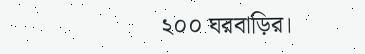২০০ ঘরবাড়ির।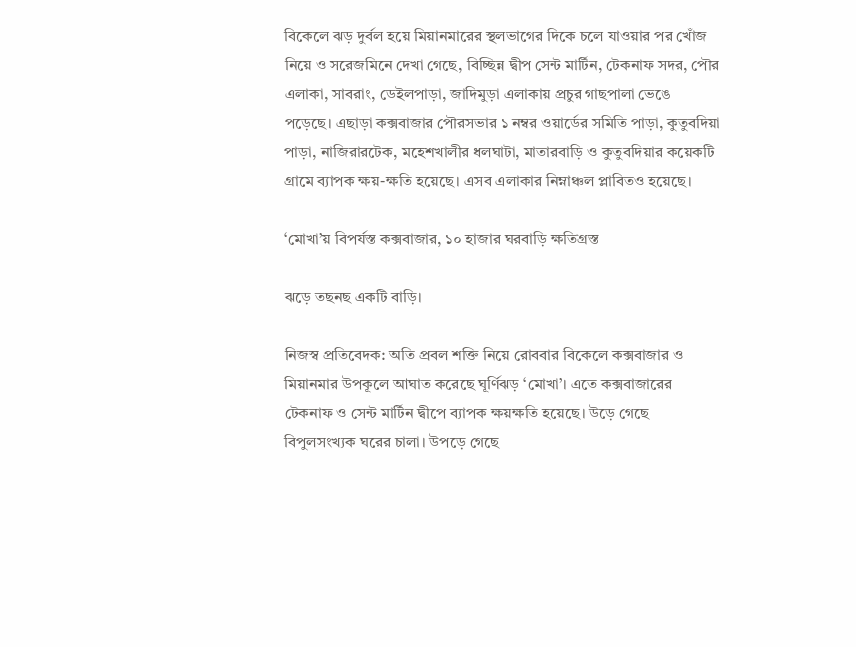বিকেলে ঝড় দুর্বল হয়ে মিয়ানমারের স্থলভাগের দিকে চলে যাওয়ার পর খোঁজ নিয়ে ও সরেজমিনে দেখা গেছে, বিচ্ছিন্ন দ্বীপ সেন্ট মার্টিন, টেকনাফ সদর, পৌর এলাকা, সাবরাং, ডেইলপাড়া, জাদিমুড়া এলাকায় প্রচুর গাছপালা ভেঙে পড়েছে। এছাড়া কক্সবাজার পৌরসভার ১ নম্বর ওয়ার্ডের সমিতি পাড়া, কুতুবদিয়া পাড়া, নাজিরারটেক, মহেশখালীর ধলঘাটা, মাতারবাড়ি ও কুতুবদিয়ার কয়েকটি গ্রামে ব্যাপক ক্ষয়-ক্ষতি হয়েছে। এসব এলাকার নিম্নাঞ্চল প্লাবিতও হয়েছে।

‘মোখা’য় বিপর্যস্ত কক্সবাজার, ১০ হাজার ঘরবাড়ি ক্ষতিগ্রস্ত

ঝড়ে তছনছ একটি বাড়ি।

নিজস্ব প্রতিবেদক: অতি প্রবল শক্তি নিয়ে রোববার বিকেলে কক্সবাজার ও মিয়ানমার উপকূলে আঘাত করেছে ঘূর্ণিঝড় ‘মোখা’। এতে কক্সবাজারের টেকনাফ ও সেন্ট মার্টিন দ্বীপে ব্যাপক ক্ষয়ক্ষতি হয়েছে। উড়ে গেছে বিপুলসংখ্যক ঘরের চালা। উপড়ে গেছে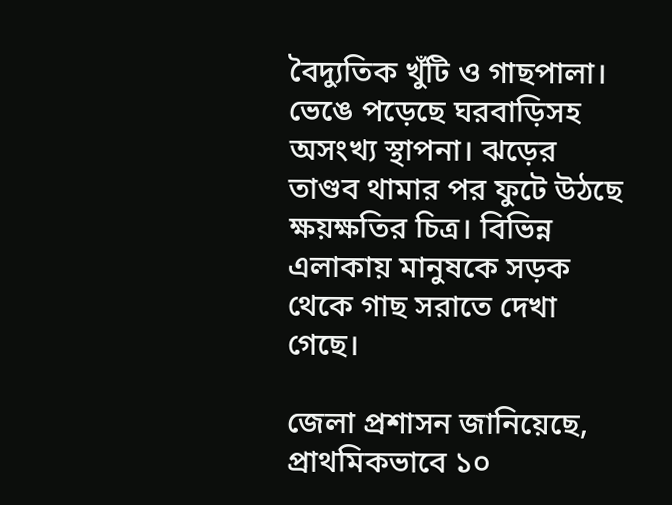বৈদ্যুতিক খুঁটি ও গাছপালা। ভেঙে পড়েছে ঘরবাড়িসহ অসংখ্য স্থাপনা। ঝড়ের তাণ্ডব থামার পর ফুটে উঠছে ক্ষয়ক্ষতির চিত্র। বিভিন্ন এলাকায় মানুষকে সড়ক থেকে গাছ সরাতে দেখা গেছে।

জেলা প্রশাসন জানিয়েছে, প্রাথমিকভাবে ১০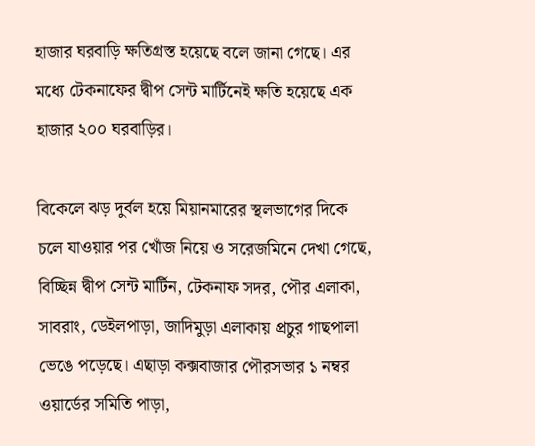হাজার ঘরবাড়ি ক্ষতিগ্রস্ত হয়েছে বলে জানা গেছে। এর মধ্যে টেকনাফের দ্বীপ সেন্ট মার্টিনেই ক্ষতি হয়েছে এক হাজার ২০০ ঘরবাড়ির।

বিকেলে ঝড় দুর্বল হয়ে মিয়ানমারের স্থলভাগের দিকে চলে যাওয়ার পর খোঁজ নিয়ে ও সরেজমিনে দেখা গেছে, বিচ্ছিন্ন দ্বীপ সেন্ট মার্টিন, টেকনাফ সদর, পৌর এলাকা, সাবরাং, ডেইলপাড়া, জাদিমুড়া এলাকায় প্রচুর গাছপালা ভেঙে পড়েছে। এছাড়া কক্সবাজার পৌরসভার ১ নম্বর ওয়ার্ডের সমিতি পাড়া,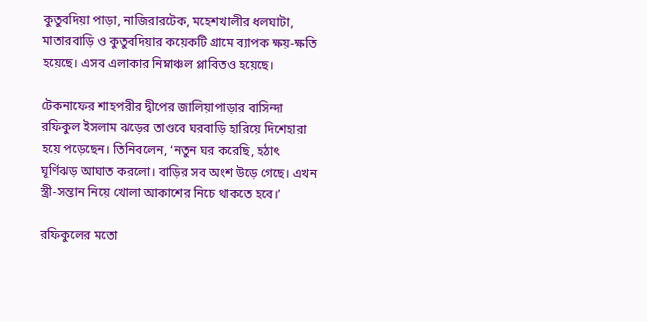কুতুবদিয়া পাড়া, নাজিরারটেক, মহেশখালীর ধলঘাটা, মাতারবাড়ি ও কুতুবদিয়ার কয়েকটি গ্রামে ব্যাপক ক্ষয়-ক্ষতি হয়েছে। এসব এলাকার নিম্নাঞ্চল প্লাবিতও হয়েছে।

টেকনাফের শাহপরীর দ্বীপের জালিয়াপাড়ার বাসিন্দা রফিকুল ইসলাম ঝড়ের তাণ্ডবে ঘরবাড়ি হারিয়ে দিশেহারা হয়ে পড়েছেন। তিনিবলেন, ‘নতুন ঘর করেছি, হঠাৎ ঘূর্ণিঝড় আঘাত করলো। বাড়ির সব অংশ উড়ে গেছে। এখন স্ত্রী-সন্তান নিয়ে খোলা আকাশের নিচে থাকতে হবে।’

রফিকুলের মতো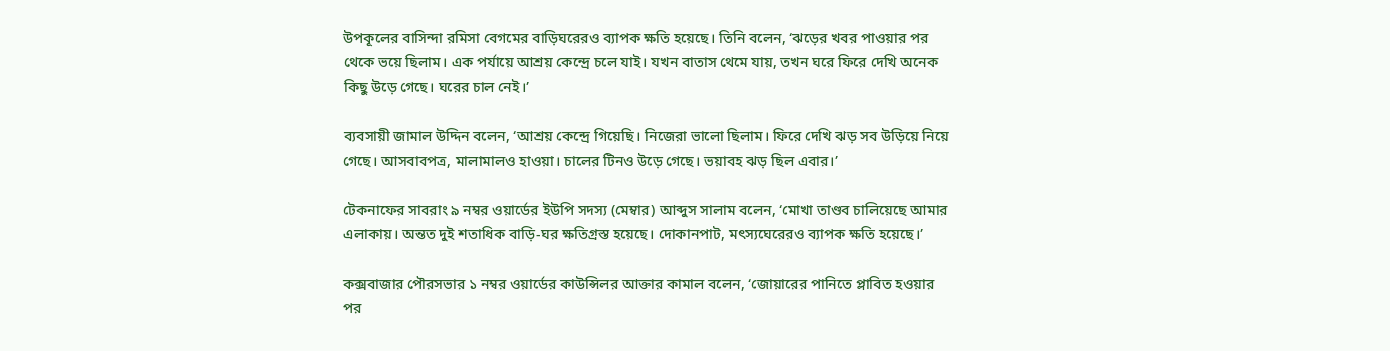উপকূলের বাসিন্দা রমিসা বেগমের বাড়িঘরেরও ব্যাপক ক্ষতি হয়েছে। তিনি বলেন, ‘ঝড়ের খবর পাওয়ার পর থেকে ভয়ে ছিলাম। এক পর্যায়ে আশ্রয় কেন্দ্রে চলে যাই। যখন বাতাস থেমে যায়, তখন ঘরে ফিরে দেখি অনেক কিছু উড়ে গেছে। ঘরের চাল নেই।’

ব্যবসায়ী জামাল উদ্দিন বলেন, ‘আশ্রয় কেন্দ্রে গিয়েছি। নিজেরা ভালো ছিলাম। ফিরে দেখি ঝড় সব উড়িয়ে নিয়ে গেছে। আসবাবপত্র, মালামালও হাওয়া। চালের টিনও উড়ে গেছে। ভয়াবহ ঝড় ছিল এবার।’

টেকনাফের সাবরাং ৯ নম্বর ওয়ার্ডের ইউপি সদস্য (মেম্বার) আব্দুস সালাম বলেন, ‘মোখা তাণ্ডব চালিয়েছে আমার এলাকায়। অন্তত দুই শতাধিক বাড়ি-ঘর ক্ষতিগ্রস্ত হয়েছে। দোকানপাট, মৎস্যঘেরেরও ব্যাপক ক্ষতি হয়েছে।’

কক্সবাজার পৌরসভার ১ নম্বর ওয়ার্ডের কাউন্সিলর আক্তার কামাল বলেন, ‘জোয়ারের পানিতে প্লাবিত হওয়ার পর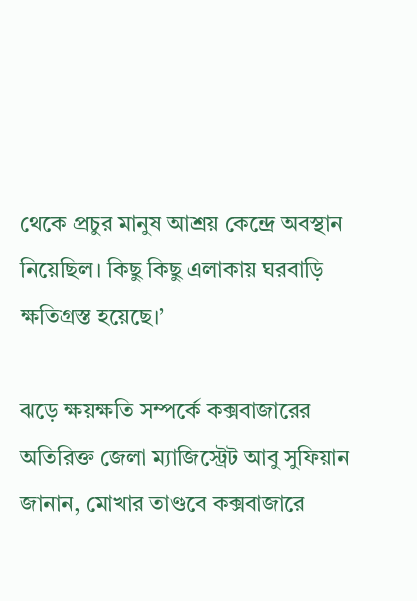থেকে প্রচুর মানুষ আশ্রয় কেন্দ্রে অবস্থান নিয়েছিল। কিছু কিছু এলাকায় ঘরবাড়ি ক্ষতিগ্রস্ত হয়েছে।’

ঝড়ে ক্ষয়ক্ষতি সম্পর্কে কক্সবাজারের অতিরিক্ত জেলা ম্যাজিস্ট্রেট আবু সুফিয়ান জানান, মোখার তাণ্ডবে কক্সবাজারে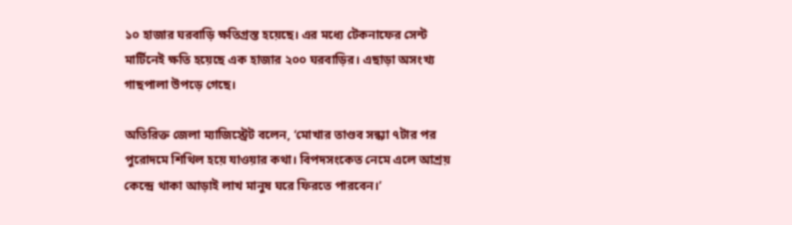১০ হাজার ঘরবাড়ি ক্ষতিগ্রস্ত হয়েছে। এর মধ্যে টেকনাফের সেন্ট মার্টিনেই ক্ষতি হয়েছে এক হাজার ২০০ ঘরবাড়ির। এছাড়া অসংখ্য গাছপালা উপড়ে গেছে।

অতিরিক্ত জেলা ম্যাজিস্ট্রেট বলেন, ‘মোখার তাণ্ডব সন্ধ্যা ৭টার পর পুরোদমে শিথিল হয়ে যাওয়ার কথা। বিপদসংকেত নেমে এলে আশ্রয় কেন্দ্রে থাকা আড়াই লাখ মানুষ ঘরে ফিরতে পারবেন।’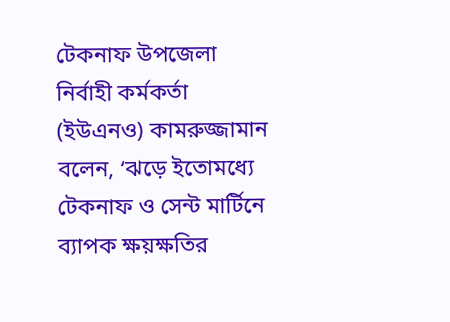টেকনাফ উপজেলা নির্বাহী কর্মকর্তা (ইউএনও) কামরুজ্জামান বলেন, ‘ঝড়ে ইতোমধ্যে টেকনাফ ও সেন্ট মার্টিনে ব্যাপক ক্ষয়ক্ষতির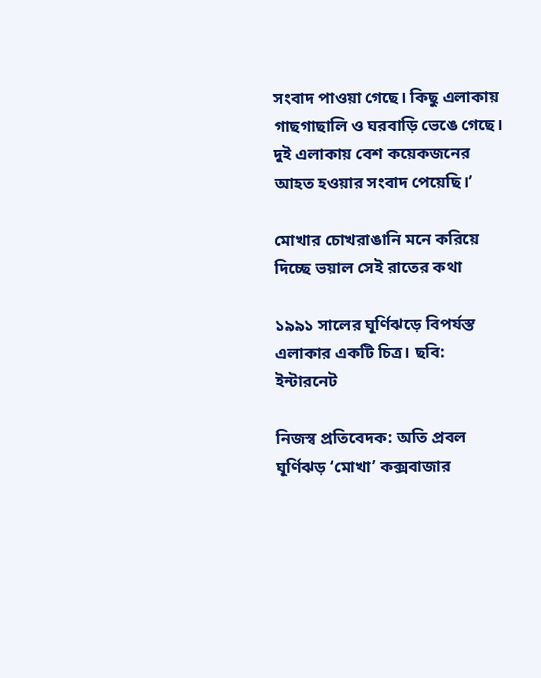সংবাদ পাওয়া গেছে। কিছু এলাকায় গাছগাছালি ও ঘরবাড়ি ভেঙে গেছে। দুই এলাকায় বেশ কয়েকজনের আহত হওয়ার সংবাদ পেয়েছি।’

মোখার চোখরাঙানি মনে করিয়ে দিচ্ছে ভয়াল সেই রাতের কথা

১৯৯১ সালের ঘূর্ণিঝড়ে বিপর্যস্ত এলাকার একটি চিত্র। ছবি: ইন্টারনেট

নিজস্ব প্রতিবেদক: অতি প্রবল ঘূর্ণিঝড় ‘মোখা’ কক্সবাজার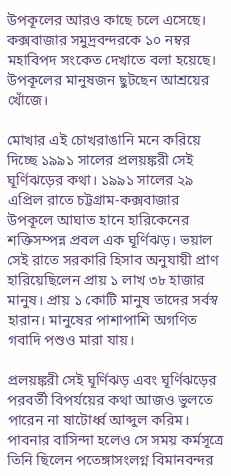উপকূলের আরও কাছে চলে এসেছে। কক্সবাজার সমুদ্রবন্দরকে ১০ নম্বর মহাবিপদ সংকেত দেখাতে বলা হয়েছে। উপকূলের মানুষজন ছুটছেন আশ্রয়ের খোঁজে।

মোখার এই চোখরাঙানি মনে করিয়ে দিচ্ছে ১৯৯১ সালের প্রলয়ঙ্করী সেই ঘূর্ণিঝড়ের কথা। ১৯৯১ সালের ২৯ এপ্রিল রাতে চট্টগ্রাম-কক্সবাজার উপকূলে আঘাত হানে হারিকেনের শক্তিসম্পন্ন প্রবল এক ঘূর্ণিঝড়। ভয়াল সেই রাতে সরকারি হিসাব অনুযায়ী প্রাণ হারিয়েছিলেন প্রায় ১ লাখ ৩৮ হাজার মানুষ। প্রায় ১ কোটি মানুষ তাদের সর্বস্ব হারান। মানুষের পাশাপাশি অগণিত গবাদি পশুও মারা যায়।

প্রলয়ঙ্করী সেই ঘূর্ণিঝড় এবং ঘূর্ণিঝড়ের পরবর্তী বিপর্যয়ের কথা আজও ভুলতে পারেন না ষাটোর্ধ্ব আব্দুল করিম। পাবনার বাসিন্দা হলেও সে সময় কর্মসূত্রে তিনি ছিলেন পতেঙ্গাসংলগ্ন বিমানবন্দর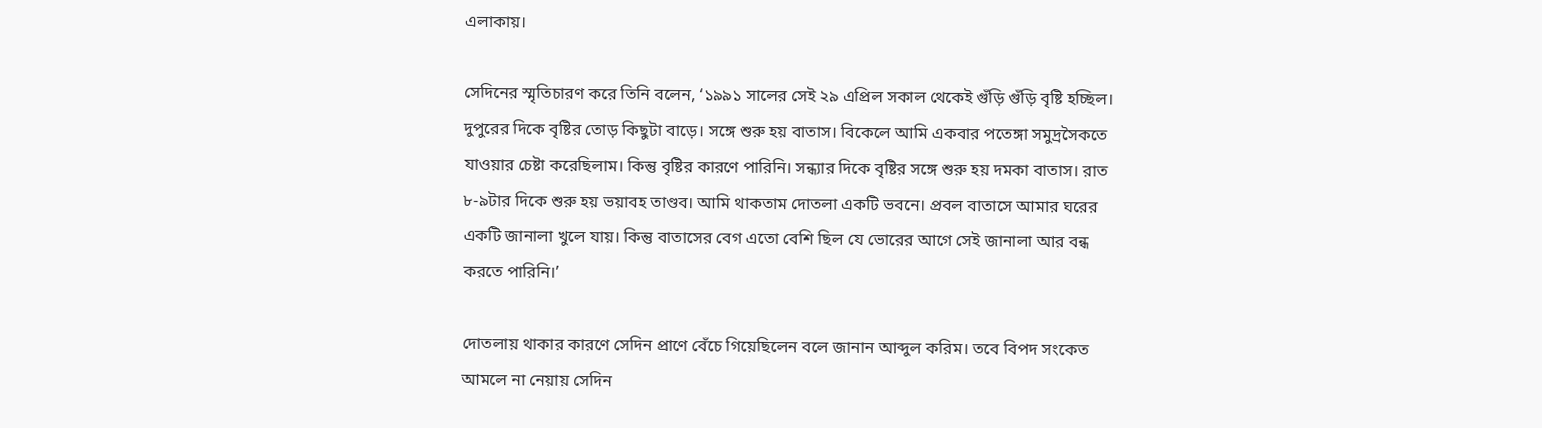এলাকায়।

সেদিনের স্মৃতিচারণ করে তিনি বলেন, ‘১৯৯১ সালের সেই ২৯ এপ্রিল সকাল থেকেই গুঁড়ি গুঁড়ি বৃষ্টি হচ্ছিল। দুপুরের দিকে বৃষ্টির তোড় কিছুটা বাড়ে। সঙ্গে শুরু হয় বাতাস। বিকেলে আমি একবার পতেঙ্গা সমুদ্রসৈকতে যাওয়ার চেষ্টা করেছিলাম। কিন্তু বৃষ্টির কারণে পারিনি। সন্ধ্যার দিকে বৃষ্টির সঙ্গে শুরু হয় দমকা বাতাস। রাত ৮-৯টার দিকে শুরু হয় ভয়াবহ তাণ্ডব। আমি থাকতাম দোতলা একটি ভবনে। প্রবল বাতাসে আমার ঘরের একটি জানালা খুলে যায়। কিন্তু বাতাসের বেগ এতো বেশি ছিল যে ভোরের আগে সেই জানালা আর বন্ধ করতে পারিনি।’

দোতলায় থাকার কারণে সেদিন প্রাণে বেঁচে গিয়েছিলেন বলে জানান আব্দুল করিম। তবে বিপদ সংকেত আমলে না নেয়ায় সেদিন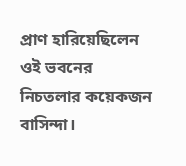প্রাণ হারিয়েছিলেন ওই ভবনের নিচতলার কয়েকজন বাসিন্দা।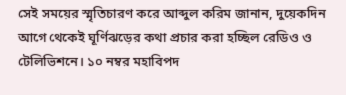সেই সময়ের স্মৃতিচারণ করে আব্দুল করিম জানান, দুয়েকদিন আগে থেকেই ঘূর্ণিঝড়ের কথা প্রচার করা হচ্ছিল রেডিও ও টেলিভিশনে। ১০ নম্বর মহাবিপদ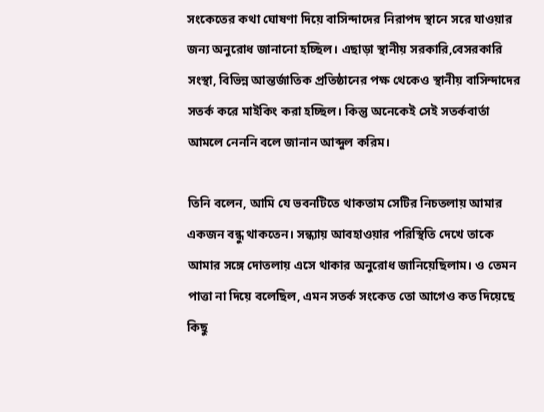সংকেতের কথা ঘোষণা দিয়ে বাসিন্দাদের নিরাপদ স্থানে সরে যাওয়ার জন্য অনুরোধ জানানো হচ্ছিল। এছাড়া স্থানীয় সরকারি,বেসরকারি সংস্থা, বিভিন্ন আন্তর্জাতিক প্রতিষ্ঠানের পক্ষ থেকেও স্থানীয় বাসিন্দাদের সতর্ক করে মাইকিং করা হচ্ছিল। কিন্তু অনেকেই সেই সতর্কবার্তা আমলে নেননি বলে জানান আব্দুল করিম।

তিনি বলেন, আমি যে ভবনটিতে থাকতাম সেটির নিচতলায় আমার একজন বন্ধু থাকতেন। সন্ধ্যায় আবহাওয়ার পরিস্থিতি দেখে তাকে আমার সঙ্গে দোতলায় এসে থাকার অনুরোধ জানিয়েছিলাম। ও তেমন পাত্তা না দিয়ে বলেছিল, এমন সতর্ক সংকেত তো আগেও কত দিয়েছে কিছু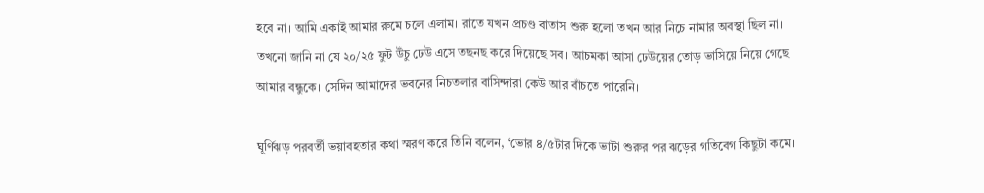হবে না। আমি একাই আমার রুমে চলে এলাম। রাতে যখন প্রচণ্ড বাতাস শুরু হলো তখন আর নিচে নামার অবস্থা ছিল না। তখনো জানি না যে ২০/২৫ ফুট উঁচু ঢেউ এসে তছনছ করে দিয়েছে সব। আচমকা আসা ঢেউয়ের তোড় ভাসিয়ে নিয়ে গেছে আমার বন্ধুকে। সেদিন আমাদের ভবনের নিচতলার বাসিন্দারা কেউ আর বাঁচতে পারেনি।

ঘূর্ণিঝড় পরবর্তী ভয়াবহতার কথা স্মরণ করে তিনি বলেন, ‘ভোর ৪/৫টার দিকে ভাটা শুরুর পর ঝড়ের গতিবেগ কিছুটা কমে।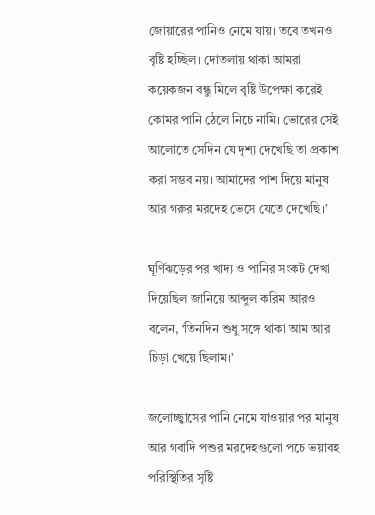জোয়ারের পানিও নেমে যায়। তবে তখনও বৃষ্টি হচ্ছিল। দোতলায় থাকা আমরা কয়েকজন বন্ধু মিলে বৃষ্টি উপেক্ষা করেই কোমর পানি ঠেলে নিচে নামি। ভোরের সেই আলোতে সেদিন যে দৃশ্য দেখেছি তা প্রকাশ করা সম্ভব নয়। আমাদের পাশ দিয়ে মানুষ আর গরুর মরদেহ ভেসে যেতে দেখেছি।’

ঘূর্ণিঝড়ের পর খাদ্য ও পানির সংকট দেখা দিয়েছিল জানিয়ে আব্দুল করিম আরও বলেন, ‘তিনদিন শুধু সঙ্গে থাকা আম আর চিড়া খেয়ে ছিলাম।’

জলোচ্ছ্বাসের পানি নেমে যাওয়ার পর মানুষ আর গবাদি পশুর মরদেহগুলো পচে ভয়াবহ পরিস্থিতির সৃষ্টি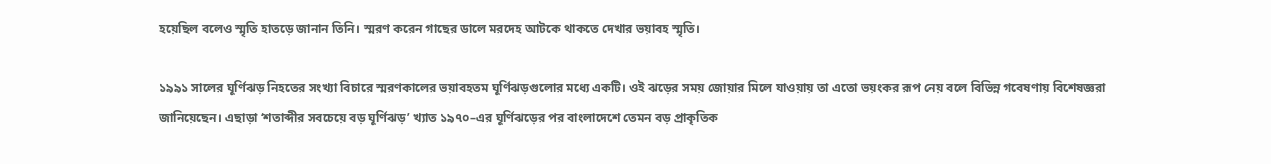হয়েছিল বলেও স্মৃতি হাতড়ে জানান তিনি। স্মরণ করেন গাছের ডালে মরদেহ আটকে থাকতে দেখার ভয়াবহ স্মৃতি।

১৯৯১ সালের ঘূর্ণিঝড় নিহতের সংখ্যা বিচারে স্মরণকালের ভয়াবহতম ঘূর্ণিঝড়গুলোর মধ্যে একটি। ওই ঝড়ের সময় জোয়ার মিলে যাওয়ায় তা এতো ভয়ংকর রূপ নেয় বলে বিভিন্ন গবেষণায় বিশেষজ্ঞরা জানিয়েছেন। এছাড়া ‘শতাব্দীর সবচেয়ে বড় ঘূর্ণিঝড়’ খ্যাত ১৯৭০–এর ঘূর্ণিঝড়ের পর বাংলাদেশে তেমন বড় প্রাকৃতিক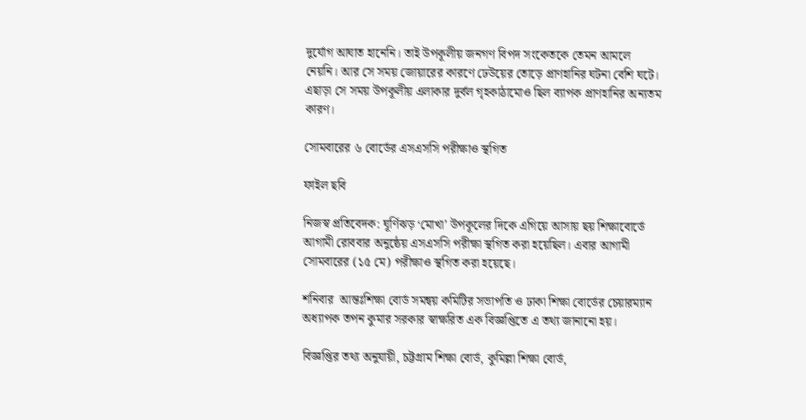দুর্যোগ আঘাত হানেনি। তাই উপকূলীয় জনগণ বিপদ সংকেতকে তেমন আমলে নেয়নি। আর সে সময় জোয়ারের কারণে ঢেউয়ের তোড়ে প্রাণহানির ঘটনা বেশি ঘটে। এছাড়া সে সময় উপকূলীয় এলাকার দুর্বল গৃহকাঠামোও ছিল ব্যাপক প্রাণহানির অন্যতম কারণ।

সোমবারের ৬ বোর্ডের এসএসসি পরীক্ষাও স্থগিত

ফাইল ছবি

নিজস্ব প্রতিবেদক: ঘূর্ণিঝড় ‘মোখা’ উপকূলের দিকে এগিয়ে আসায় ছয় শিক্ষাবোর্ডে আগামী রোববার অনুষ্ঠেয় এসএসসি পরীক্ষা স্থগিত করা হয়েছিল। এবার আগামী সোমবারের (১৫ মে) পরীক্ষাও স্থগিত করা হয়েছে।

শনিবার  আন্তঃশিক্ষা বোর্ড সমন্বয় কমিটির সভাপতি ও ঢাকা শিক্ষা বোর্ডের চেয়ারম্যান অধ্যাপক তপন কুমার সরকার স্বাক্ষরিত এক বিজ্ঞপ্তিতে এ তথ্য জানানো হয়।

বিজ্ঞপ্তির তথ্য অনুযায়ী, চট্টগ্রাম শিক্ষা বোর্ড, কুমিল্লা শিক্ষা বোর্ড,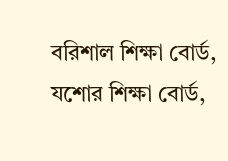বরিশাল শিক্ষা বোর্ড, যশোর শিক্ষা বোর্ড,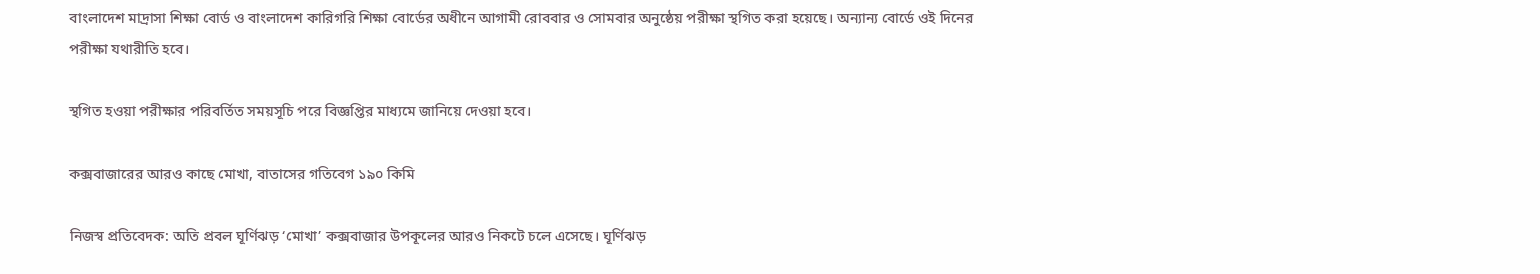বাংলাদেশ মাদ্রাসা শিক্ষা বোর্ড ও বাংলাদেশ কারিগরি শিক্ষা বোর্ডের অধীনে আগামী রোববার ও সোমবার অনুষ্ঠেয় পরীক্ষা স্থগিত করা হয়েছে। অন্যান্য বোর্ডে ওই দিনের পরীক্ষা যথারীতি হবে।

স্থগিত হওয়া পরীক্ষার পরিবর্তিত সময়সূচি পরে বিজ্ঞপ্তির মাধ্যমে জানিয়ে দেওয়া হবে।

কক্সবাজারের আরও কাছে মোখা, বাতাসের গতিবেগ ১৯০ কিমি

নিজস্ব প্রতিবেদক: অতি প্রবল ঘূর্ণিঝড় ‘মোখা’ কক্সবাজার উপকূলের আরও নিকটে চলে এসেছে। ঘূর্ণিঝড়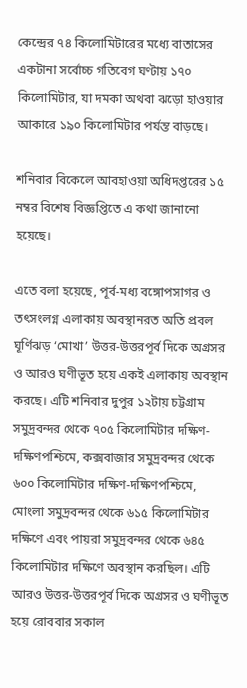কেন্দ্রের ৭৪ কিলোমিটারের মধ্যে বাতাসের একটানা সর্বোচ্চ গতিবেগ ঘণ্টায় ১৭০ কিলোমিটার, যা দমকা অথবা ঝড়ো হাওয়ার আকারে ১৯০ কিলোমিটার পর্যন্ত বাড়ছে।

শনিবার বিকেলে আবহাওয়া অধিদপ্তরের ১৫ নম্বর বিশেষ বিজ্ঞপ্তিতে এ কথা জানানো হয়েছে।

এতে বলা হয়েছে, পূর্ব-মধ্য বঙ্গোপসাগর ও তৎসংলগ্ন এলাকায় অবস্থানরত অতি প্রবল ঘূর্ণিঝড় ‘মোখা’ উত্তর-উত্তরপূর্ব দিকে অগ্রসর ও আরও ঘণীভূত হয়ে একই এলাকায় অবস্থান করছে। এটি শনিবার দুপুর ১২টায় চট্টগ্রাম সমুদ্রবন্দর থেকে ৭০৫ কিলোমিটার দক্ষিণ-দক্ষিণপশ্চিমে, কক্সবাজার সমুদ্রবন্দর থেকে ৬০০ কিলোমিটার দক্ষিণ-দক্ষিণপশ্চিমে, মোংলা সমুদ্রবন্দর থেকে ৬১৫ কিলোমিটার দক্ষিণে এবং পায়রা সমুদ্রবন্দর থেকে ৬৪৫ কিলোমিটার দক্ষিণে অবস্থান করছিল। এটি আরও উত্তর-উত্তরপূর্ব দিকে অগ্রসর ও ঘণীভূত হয়ে রোববার সকাল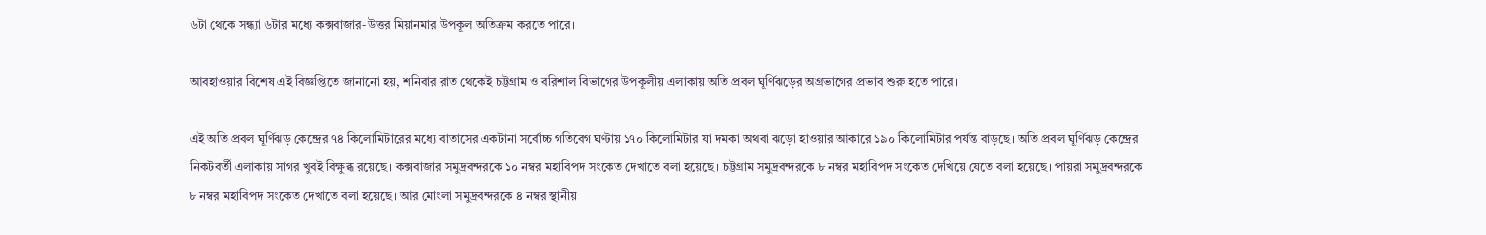৬টা থেকে সন্ধ্যা ৬টার মধ্যে কক্সবাজার-উত্তর মিয়ানমার উপকূল অতিক্রম করতে পারে।

আবহাওয়ার বিশেষ এই বিজ্ঞপ্তিতে জানানো হয়, শনিবার রাত থেকেই চট্টগ্রাম ও বরিশাল বিভাগের উপকূলীয় এলাকায় অতি প্রবল ঘূর্ণিঝড়ের অগ্রভাগের প্রভাব শুরু হতে পারে।

এই অতি প্রবল ঘূর্ণিঝড় কেন্দ্রের ৭৪ কিলোমিটারের মধ্যে বাতাসের একটানা সর্বোচ্চ গতিবেগ ঘণ্টায় ১৭০ কিলোমিটার যা দমকা অথবা ঝড়ো হাওয়ার আকারে ১৯০ কিলোমিটার পর্যন্ত বাড়ছে। অতি প্রবল ঘূর্ণিঝড় কেন্দ্রের নিকটবর্তী এলাকায় সাগর খুবই বিক্ষুব্ধ রয়েছে। কক্সবাজার সমুদ্রবন্দরকে ১০ নম্বর মহাবিপদ সংকেত দেখাতে বলা হয়েছে। চট্টগ্রাম সমুদ্রবন্দরকে ৮ নম্বর মহাবিপদ সংকেত দেখিয়ে যেতে বলা হয়েছে। পায়রা সমুদ্রবন্দরকে ৮ নম্বর মহাবিপদ সংকেত দেখাতে বলা হয়েছে। আর মোংলা সমুদ্রবন্দরকে ৪ নম্বর স্থানীয়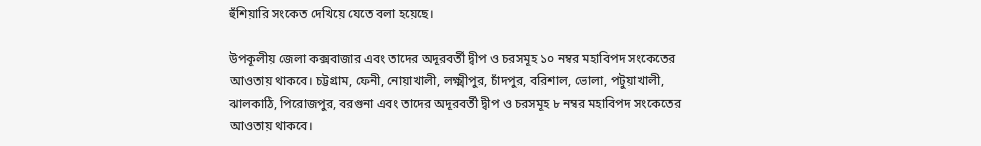হুঁশিয়ারি সংকেত দেখিয়ে যেতে বলা হয়েছে।

উপকূলীয় জেলা কক্সবাজার এবং তাদের অদূরবর্তী দ্বীপ ও চরসমূহ ১০ নম্বর মহাবিপদ সংকেতের আওতায় থাকবে। চট্টগ্রাম, ফেনী, নোয়াখালী, লক্ষ্মীপুর, চাঁদপুর, বরিশাল, ভোলা, পটুয়াখালী, ঝালকাঠি, পিরোজপুর, বরগুনা এবং তাদের অদূরবর্তী দ্বীপ ও চরসমূহ ৮ নম্বর মহাবিপদ সংকেতের আওতায় থাকবে।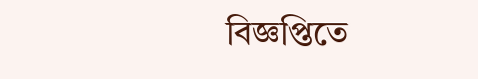বিজ্ঞপ্তিতে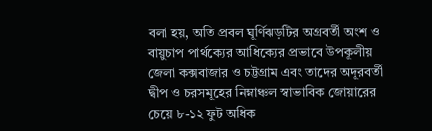বলা হয়, অতি প্রবল ঘূর্ণিঝড়টির অগ্রবর্তী অংশ ও বায়ুচাপ পার্থক্যের আধিক্যের প্রভাবে উপকূলীয় জেলা কক্সবাজার ও চট্টগ্রাম এবং তাদের অদূরবর্তী দ্বীপ ও চরসমূহের নিম্নাঞ্চল স্বাভাবিক জোয়ারের চেয়ে ৮-১২ ফুট অধিক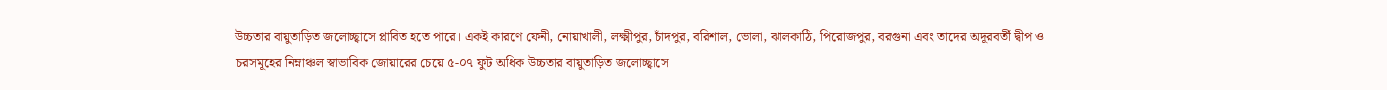উচ্চতার বায়ুতাড়িত জলোচ্ছ্বাসে প্লাবিত হতে পারে। একই কারণে ফেনী, নোয়াখালী, লক্ষ্মীপুর, চাঁদপুর, বরিশাল, ভোলা, ঝালকাঠি, পিরোজপুর, বরগুনা এবং তাদের অদূরবর্তী দ্বীপ ও চরসমূহের নিম্নাঞ্চল স্বাভাবিক জোয়ারের চেয়ে ৫-০৭ ফুট অধিক উচ্চতার বায়ুতাড়িত জলোচ্ছ্বাসে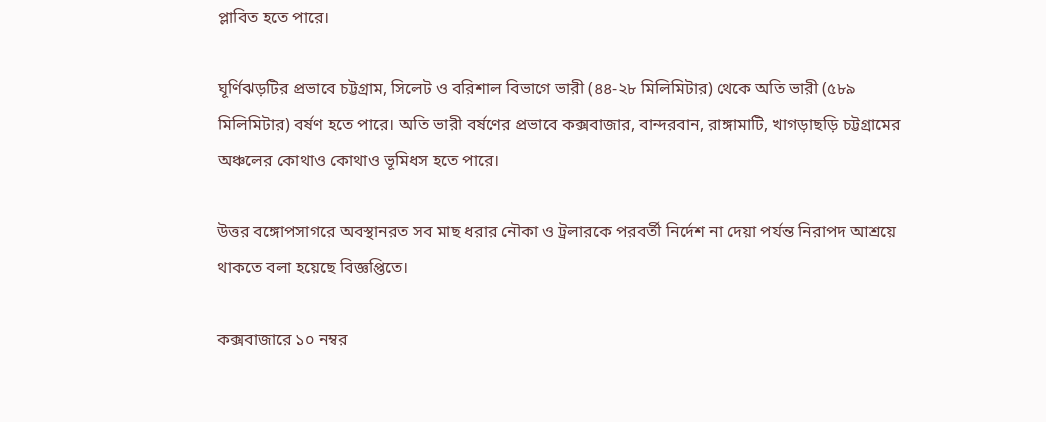প্লাবিত হতে পারে।

ঘূর্ণিঝড়টির প্রভাবে চট্টগ্রাম, সিলেট ও বরিশাল বিভাগে ভারী (৪৪-২৮ মিলিমিটার) থেকে অতি ভারী (৫৮৯ মিলিমিটার) বর্ষণ হতে পারে। অতি ভারী বর্ষণের প্রভাবে কক্সবাজার, বান্দরবান, রাঙ্গামাটি, খাগড়াছড়ি চট্টগ্রামের অঞ্চলের কোথাও কোথাও ভূমিধস হতে পারে।

উত্তর বঙ্গোপসাগরে অবস্থানরত সব মাছ ধরার নৌকা ও ট্রলারকে পরবর্তী নির্দেশ না দেয়া পর্যন্ত নিরাপদ আশ্রয়ে থাকতে বলা হয়েছে বিজ্ঞপ্তিতে।

কক্সবাজারে ১০ নম্বর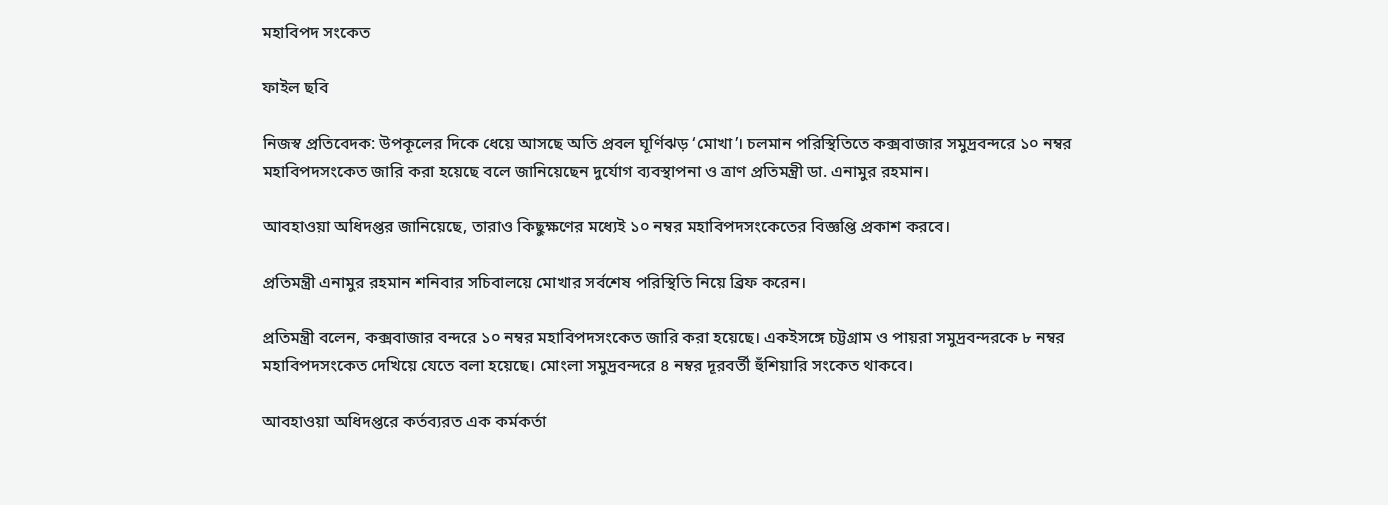মহাবিপদ সংকেত

ফাইল ছবি

নিজস্ব প্রতিবেদক: উপকূলের দিকে ধেয়ে আসছে অতি প্রবল ঘূর্ণিঝড় ‘মোখা’। চলমান পরিস্থিতিতে কক্সবাজার সমুদ্রবন্দরে ১০ নম্বর মহাবিপদসংকেত জারি করা হয়েছে বলে জানিয়েছেন দুর্যোগ ব্যবস্থাপনা ও ত্রাণ প্রতিমন্ত্রী ডা. এনামুর রহমান।

আবহাওয়া অধিদপ্তর জানিয়েছে, তারাও কিছুক্ষণের মধ্যেই ১০ নম্বর মহাবিপদসংকেতের বিজ্ঞপ্তি প্রকাশ করবে।

প্রতিমন্ত্রী এনামুর রহমান শনিবার সচিবালয়ে মোখার সর্বশেষ পরিস্থিতি নিয়ে ব্রিফ করেন।

প্রতিমন্ত্রী বলেন, কক্সবাজার বন্দরে ১০ নম্বর মহাবিপদসংকেত জারি করা হয়েছে। একইসঙ্গে চট্টগ্রাম ও পায়রা সমুদ্রবন্দরকে ৮ নম্বর মহাবিপদসংকেত দেখিয়ে যেতে বলা হয়েছে। মোংলা সমুদ্রবন্দরে ৪ নম্বর দূরবর্তী হুঁশিয়ারি সংকেত থাকবে।

আবহাওয়া অধিদপ্তরে কর্তব্যরত এক কর্মকর্তা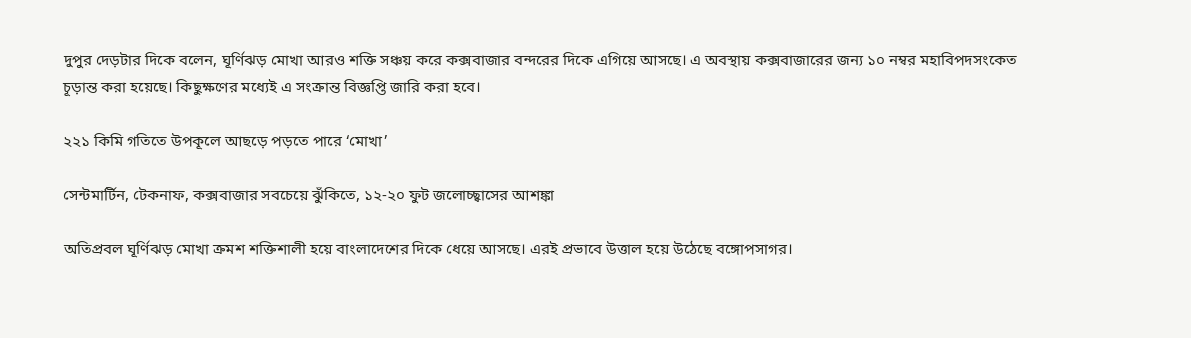দুপুর দেড়টার দিকে বলেন, ঘূর্ণিঝড় মোখা আরও শক্তি সঞ্চয় করে কক্সবাজার বন্দরের দিকে এগিয়ে আসছে। এ অবস্থায় কক্সবাজারের জন্য ১০ নম্বর মহাবিপদসংকেত চূড়ান্ত করা হয়েছে। কিছুক্ষণের মধ্যেই এ সংক্রান্ত বিজ্ঞপ্তি জারি করা হবে।

২২১ কিমি গতিতে উপকূলে আছড়ে পড়তে পারে ‘মোখা’

সেন্টমার্টিন, টেকনাফ, কক্সবাজার সবচেয়ে ঝুঁকিতে, ১২-২০ ফুট জলোচ্ছ্বাসের আশঙ্কা

অতিপ্রবল ঘূর্ণিঝড় মোখা ক্রমশ শক্তিশালী হয়ে বাংলাদেশের দিকে ধেয়ে আসছে। এরই প্রভাবে উত্তাল হয়ে উঠেছে বঙ্গোপসাগর।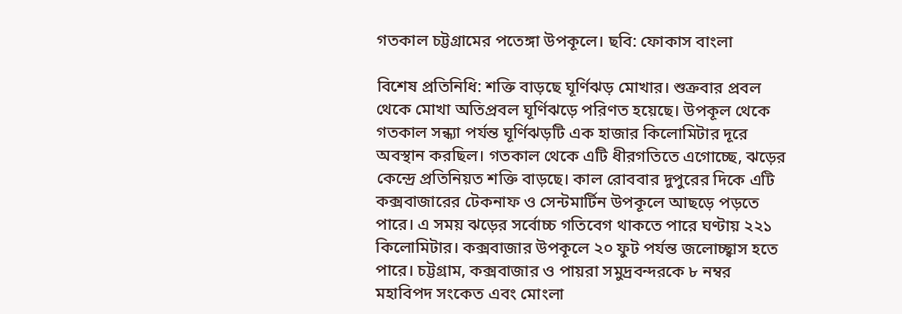গতকাল চট্টগ্রামের পতেঙ্গা উপকূলে। ছবি: ফোকাস বাংলা

বিশেষ প্রতিনিধি: শক্তি বাড়ছে ঘূর্ণিঝড় মোখার। শুক্রবার প্রবল থেকে মোখা অতিপ্রবল ঘূর্ণিঝড়ে পরিণত হয়েছে। উপকূল থেকে গতকাল সন্ধ্যা পর্যন্ত ঘূর্ণিঝড়টি এক হাজার কিলোমিটার দূরে অবস্থান করছিল। গতকাল থেকে এটি ধীরগতিতে এগোচ্ছে, ঝড়ের কেন্দ্রে প্রতিনিয়ত শক্তি বাড়ছে। কাল রোববার দুপুরের দিকে এটি কক্সবাজারের টেকনাফ ও সেন্টমার্টিন উপকূলে আছড়ে পড়তে পারে। এ সময় ঝড়ের সর্বোচ্চ গতিবেগ থাকতে পারে ঘণ্টায় ২২১ কিলোমিটার। কক্সবাজার উপকূলে ২০ ফুট পর্যন্ত জলোচ্ছ্বাস হতে পারে। চট্টগ্রাম, কক্সবাজার ও পায়রা সমুদ্রবন্দরকে ৮ নম্বর মহাবিপদ সংকেত এবং মোংলা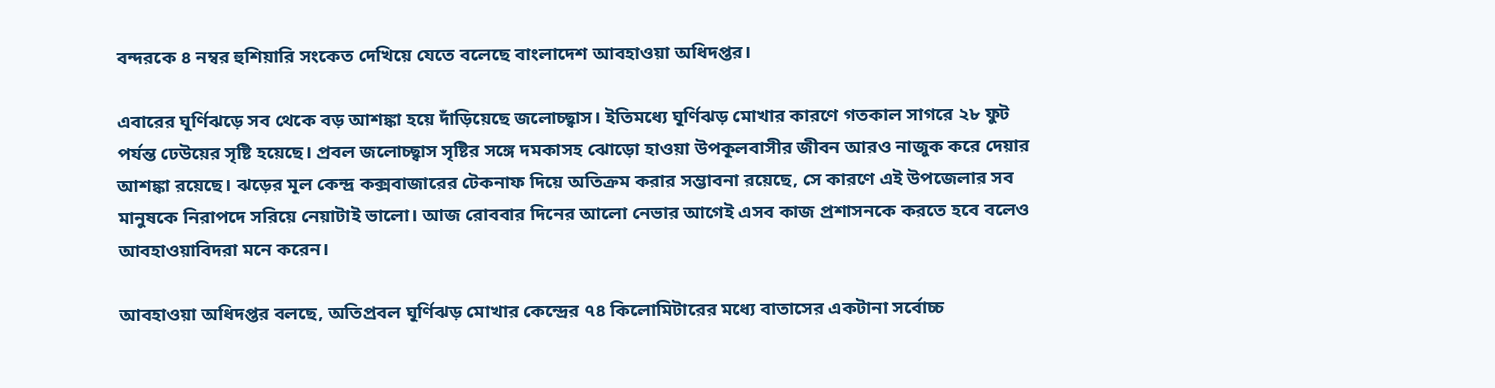বন্দরকে ৪ নম্বর হুশিয়ারি সংকেত দেখিয়ে যেতে বলেছে বাংলাদেশ আবহাওয়া অধিদপ্তর।

এবারের ঘূর্ণিঝড়ে সব থেকে বড় আশঙ্কা হয়ে দাঁড়িয়েছে জলোচ্ছ্বাস। ইতিমধ্যে ঘূর্ণিঝড় মোখার কারণে গতকাল সাগরে ২৮ ফুট পর্যন্ত ঢেউয়ের ‍সৃষ্টি হয়েছে। প্রবল জলোচ্ছ্বাস সৃষ্টির সঙ্গে দমকাসহ ঝোড়ো হাওয়া উপকূলবাসীর জীবন আরও নাজুক করে দেয়ার আশঙ্কা রয়েছে। ঝড়ের মূল কেন্দ্র কক্সবাজারের টেকনাফ দিয়ে অতিক্রম করার সম্ভাবনা রয়েছে, সে কারণে এই উপজেলার সব মানুষকে নিরাপদে সরিয়ে নেয়াটাই ভালো। আজ রোববার দিনের আলো নেভার আগেই এসব কাজ প্রশাসনকে করতে হবে বলেও আবহাওয়াবিদরা মনে করেন।

আবহাওয়া অধিদপ্তর বলছে, অতিপ্রবল ঘূর্ণিঝড় মোখার কেন্দ্রের ৭৪ কিলোমিটারের মধ্যে বাতাসের একটানা সর্বোচ্চ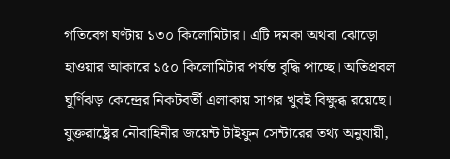গতিবেগ ঘণ্টায় ১৩০ কিলোমিটার। এটি দমকা অথবা ঝোড়ো হাওয়ার আকারে ১৫০ কিলোমিটার পর্যন্ত বৃদ্ধি পাচ্ছে। অতিপ্রবল ঘূর্ণিঝড় কেন্দ্রের নিকটবর্তী এলাকায় সাগর খুবই বিক্ষুব্ধ রয়েছে। যুক্তরাষ্ট্রের নৌবাহিনীর জয়েন্ট টাইফুন সেন্টারের তথ্য অনুযায়ী,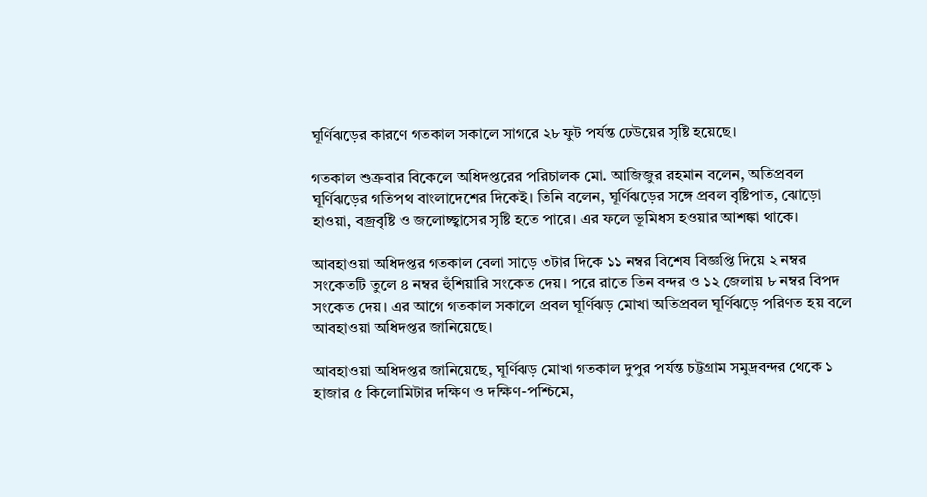ঘূর্ণিঝড়ের কারণে গতকাল সকালে সাগরে ২৮ ফুট পর্যন্ত ঢেউয়ের সৃষ্টি হয়েছে।

গতকাল শুক্রবার বিকেলে অধিদপ্তরের পরিচালক মো. আজিজুর রহমান বলেন, অতিপ্রবল ঘূর্ণিঝড়ের গতিপথ বাংলাদেশের দিকেই। তিনি বলেন, ঘূর্ণিঝড়ের সঙ্গে প্রবল বৃষ্টিপাত, ঝোড়ো হাওয়া, বজ্রবৃষ্টি ও জলোচ্ছ্বাসের সৃষ্টি হতে পারে। এর ফলে ভূমিধস হওয়ার আশঙ্কা থাকে।

আবহাওয়া অধিদপ্তর গতকাল বেলা সাড়ে ৩টার দিকে ১১ নম্বর বিশেষ বিজ্ঞপ্তি দিয়ে ২ নম্বর সংকেতটি তুলে ৪ নম্বর হুঁশিয়ারি সংকেত দেয়। পরে রাতে তিন বন্দর ও ১২ জেলায় ৮ নম্বর বিপদ সংকেত দেয়। এর আগে গতকাল সকালে প্রবল ঘূর্ণিঝড় মোখা অতিপ্রবল ঘূর্ণিঝড়ে পরিণত হয় বলে আবহাওয়া অধিদপ্তর জানিয়েছে।

আবহাওয়া অধিদপ্তর জানিয়েছে, ঘূর্ণিঝড় মোখা গতকাল দুপুর পর্যন্ত চট্টগ্রাম সমুদ্রবন্দর থেকে ১ হাজার ৫ কিলোমিটার দক্ষিণ ও দক্ষিণ-পশ্চিমে,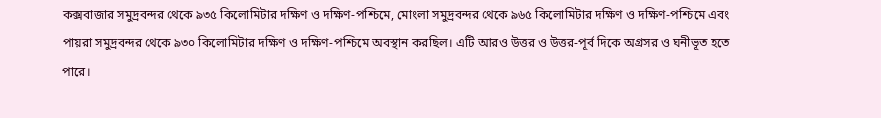কক্সবাজার সমুদ্রবন্দর থেকে ৯৩৫ কিলোমিটার দক্ষিণ ও দক্ষিণ-পশ্চিমে, মোংলা সমুদ্রবন্দর থেকে ৯৬৫ কিলোমিটার দক্ষিণ ও দক্ষিণ-পশ্চিমে এবং পায়রা সমুদ্রবন্দর থেকে ৯৩০ কিলোমিটার দক্ষিণ ও দক্ষিণ-পশ্চিমে অবস্থান করছিল। এটি আরও উত্তর ও উত্তর-পূর্ব দিকে অগ্রসর ও ঘনীভূত হতে পারে।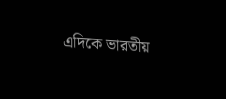এদিকে ভারতীয়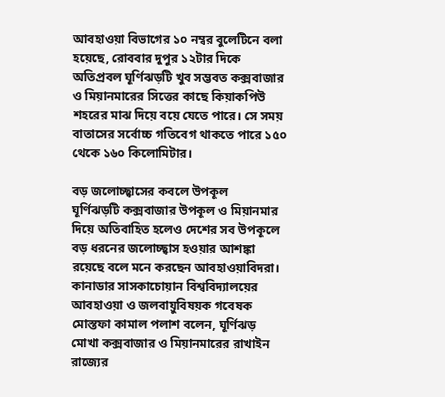আবহাওয়া বিভাগের ১০ নম্বর বুলেটিনে বলা হয়েছে, রোববার দুপুর ১২টার দিকে অতিপ্রবল ঘূর্ণিঝড়টি খুব সম্ভবত কক্সবাজার ও মিয়ানমারের সিত্তের কাছে কিয়াকপিউ শহরের মাঝ দিয়ে বয়ে যেতে পারে। সে সময় বাতাসের সর্বোচ্চ গতিবেগ থাকতে পারে ১৫০ থেকে ১৬০ কিলোমিটার।

বড় জলোচ্ছ্বাসের কবলে উপকূল
ঘূর্ণিঝড়টি কক্সবাজার উপকূল ও মিয়ানমার দিয়ে অতিবাহিত হলেও দেশের সব উপকূলে বড় ধরনের জলোচ্ছ্বাস হওয়ার আশঙ্কা রয়েছে বলে মনে করছেন আবহাওয়াবিদরা। কানাডার সাসকাচোয়ান বিশ্ববিদ্যালয়ের আবহাওয়া ও জলবায়ুবিষয়ক গবেষক মোস্তফা কামাল পলাশ বলেন, ঘূর্ণিঝড় মোখা কক্সবাজার ও মিয়ানমারের রাখাইন রাজ্যের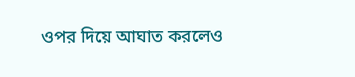ওপর দিয়ে আঘাত করলেও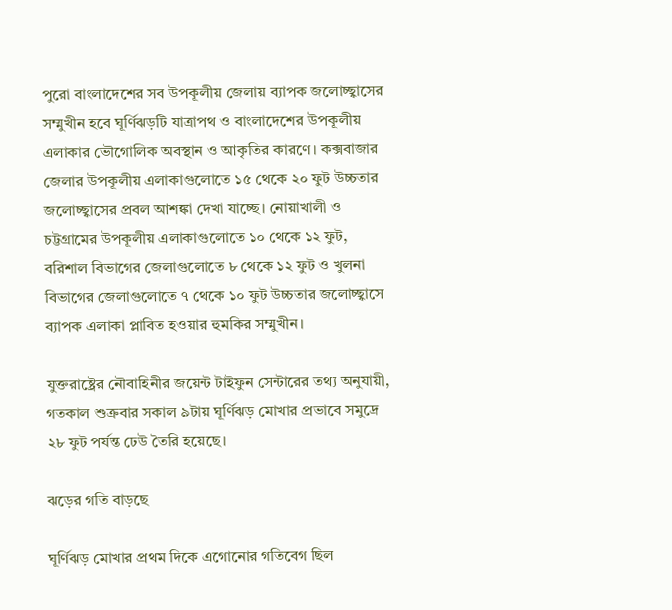পুরো বাংলাদেশের সব উপকূলীয় জেলায় ব্যাপক জলোচ্ছ্বাসের সম্মুখীন হবে ঘূর্ণিঝড়টি যাত্রাপথ ও বাংলাদেশের উপকূলীয় এলাকার ভৌগোলিক অবস্থান ও আকৃতির কারণে। কক্সবাজার জেলার উপকূলীয় এলাকাগুলোতে ১৫ থেকে ২০ ফুট উচ্চতার জলোচ্ছ্বাসের প্রবল আশঙ্কা দেখা যাচ্ছে। নোয়াখালী ও চট্টগ্রামের উপকূলীয় এলাকাগুলোতে ১০ থেকে ১২ ফুট, বরিশাল বিভাগের জেলাগুলোতে ৮ থেকে ১২ ফুট ও খুলনা বিভাগের জেলাগুলোতে ৭ থেকে ১০ ফুট উচ্চতার জলোচ্ছ্বাসে ব্যাপক এলাকা প্লাবিত হওয়ার হুমকির সম্মুখীন।

যুক্তরাষ্ট্রের নৌবাহিনীর জয়েন্ট টাইফুন সেন্টারের তথ্য অনুযায়ী, গতকাল শুক্রবার সকাল ৯টায় ঘূর্ণিঝড় মোখার প্রভাবে সমুদ্রে ২৮ ফুট পর্যন্ত ঢেউ তৈরি হয়েছে।

ঝড়ের গতি বাড়ছে

ঘূর্ণিঝড় মোখার প্রথম দিকে এগোনোর গতিবেগ ছিল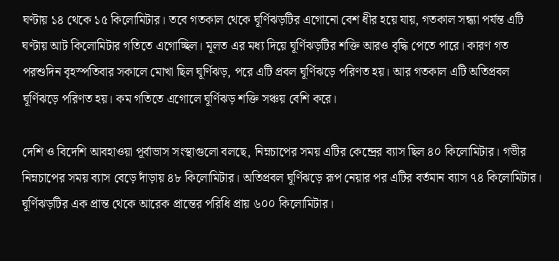ঘণ্টায় ১৪ থেকে ১৫ কিলোমিটার। তবে গতকাল থেকে ঘূর্ণিঝড়টির এগোনো বেশ ধীর হয়ে যায়, গতকাল সন্ধ্যা পর্যন্ত এটি ঘণ্টায় আট কিলোমিটার গতিতে এগোচ্ছিল। মূলত এর মধ্য দিয়ে ঘূর্ণিঝড়টির শক্তি আরও বৃদ্ধি পেতে পারে। কারণ গত পরশুদিন বৃহস্পতিবার সকালে মোখা ছিল ঘূর্ণিঝড়, পরে এটি প্রবল ঘূর্ণিঝড়ে পরিণত হয়। আর গতকাল এটি অতিপ্রবল ঘূর্ণিঝড়ে পরিণত হয়। কম গতিতে এগোলে ঘূর্ণিঝড় শক্তি সঞ্চয় বেশি করে।

দেশি ও বিদেশি আবহাওয়া পূর্বাভাস সংস্থাগুলো বলছে, নিম্নচাপের সময় এটির কেন্দ্রের ব্যাস ছিল ৪০ কিলোমিটার। গভীর নিম্নচাপের সময় ব্যাস বেড়ে দাঁড়ায় ৪৮ কিলোমিটার। অতিপ্রবল ঘূর্ণিঝড়ে রূপ নেয়ার পর এটির বর্তমান ব্যাস ৭৪ কিলোমিটার। ঘূর্ণিঝড়টির এক প্রান্ত থেকে আরেক প্রান্তের পরিধি প্রায় ৬০০ কিলোমিটার।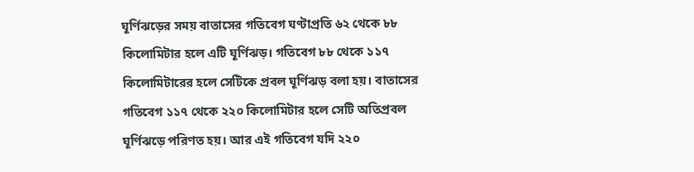ঘূর্ণিঝড়ের সময় বাতাসের গতিবেগ ঘণ্টাপ্রতি ৬২ থেকে ৮৮ কিলোমিটার হলে এটি ঘূর্ণিঝড়। গতিবেগ ৮৮ থেকে ১১৭ কিলোমিটারের হলে সেটিকে প্রবল ঘূর্ণিঝড় বলা হয়। বাতাসের গতিবেগ ১১৭ থেকে ২২০ কিলোমিটার হলে সেটি অতিপ্রবল ঘূর্ণিঝড়ে পরিণত হয়। আর এই গতিবেগ যদি ২২০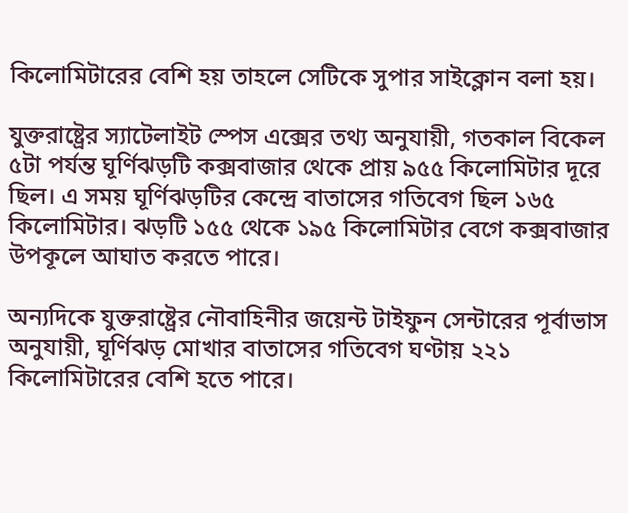কিলোমিটারের বেশি হয় তাহলে সেটিকে সুপার সাইক্লোন বলা হয়।

যুক্তরাষ্ট্রের স্যাটেলাইট স্পেস এক্সের তথ্য অনুযায়ী, গতকাল বিকেল ৫টা পর্যন্ত ঘূর্ণিঝড়টি কক্সবাজার থেকে প্রায় ৯৫৫ কিলোমিটার দূরে ছিল। এ সময় ঘূর্ণিঝড়টির কেন্দ্রে বাতাসের গতিবেগ ছিল ১৬৫ কিলোমিটার। ঝড়টি ১৫৫ থেকে ১৯৫ কিলোমিটার বেগে কক্সবাজার উপকূলে আঘাত করতে পারে।

অন্যদিকে যুক্তরাষ্ট্রের নৌবাহিনীর জয়েন্ট টাইফুন সেন্টারের পূর্বাভাস অনুযায়ী, ঘূর্ণিঝড় মোখার বাতাসের গতিবেগ ঘণ্টায় ২২১ কিলোমিটারের বেশি হতে পারে।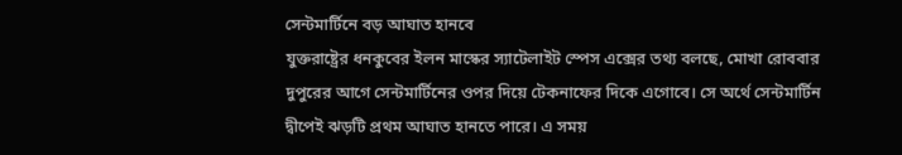সেন্টমার্টিনে বড় আঘাত হানবে
যুক্তরাষ্ট্রের ধনকুবের ইলন মাস্কের স্যাটেলাইট স্পেস এক্সের তথ্য বলছে, মোখা রোববার দুপুরের আগে সেন্টমার্টিনের ওপর দিয়ে টেকনাফের দিকে এগোবে। সে অর্থে সেন্টমার্টিন দ্বীপেই ঝড়টি প্রথম আঘাত হানতে পারে। এ সময়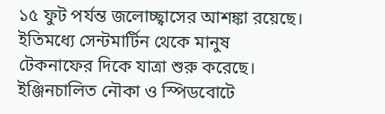১৫ ফুট পর্যন্ত জলোচ্ছ্বাসের আশঙ্কা রয়েছে। ইতিমধ্যে সেন্টমার্টিন থেকে মানুষ টেকনাফের দিকে যাত্রা শুরু করেছে। ইঞ্জিনচালিত নৌকা ও স্পিডবোটে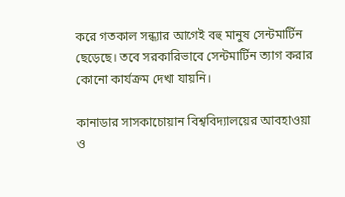করে গতকাল সন্ধ্যার আগেই বহু মানুষ সেন্টমার্টিন ছেড়েছে। তবে সরকারিভাবে সেন্টমার্টিন ত্যাগ করার কোনো কার্যক্রম দেখা যায়নি।

কানাডার সাসকাচোয়ান বিশ্ববিদ্যালয়ের আবহাওয়া ও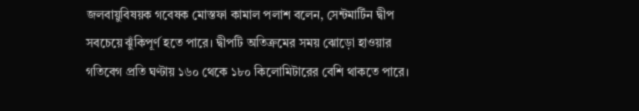জলবায়ুবিষয়ক গবেষক মোস্তফা কামাল পলাশ বলেন, সেন্টমার্টিন দ্বীপ সবচেয়ে ঝুঁকিপূর্ণ হতে পারে। দ্বীপটি অতিক্রমের সময় ঝোড়ো হাওয়ার গতিবেগ প্রতি ঘণ্টায় ১৬০ থেকে ১৮০ কিলোমিটারের বেশি থাকতে পারে।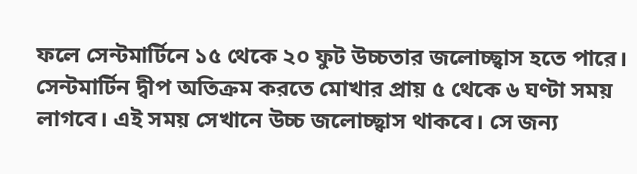ফলে সেন্টমার্টিনে ১৫ থেকে ২০ ফুট উচ্চতার জলোচ্ছ্বাস হতে পারে। সেন্টমার্টিন দ্বীপ অতিক্রম করতে মোখার প্রায় ৫ থেকে ৬ ঘণ্টা সময় লাগবে। এই সময় সেখানে উচ্চ জলোচ্ছ্বাস থাকবে। সে জন্য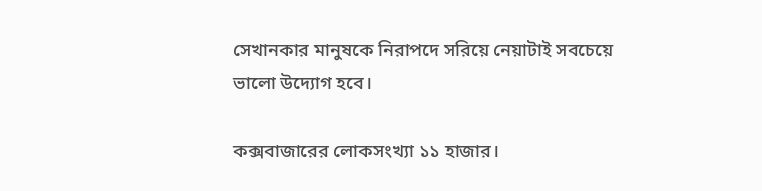সেখানকার মানুষকে নিরাপদে সরিয়ে নেয়াটাই সবচেয়ে ভালো উদ্যোগ হবে।

কক্সবাজারের লোকসংখ্যা ১১ হাজার।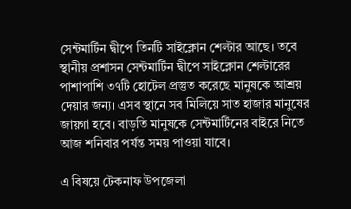সেন্টমার্টিন দ্বীপে তিনটি সাইক্লোন শেল্টার আছে। তবে স্থানীয় প্রশাসন সেন্টমার্টিন দ্বীপে সাইক্লোন শেল্টারের পাশাপাশি ৩৭টি হোটেল প্রস্তুত করেছে মানুষকে আশ্রয় দেয়ার জন্য। এসব স্থানে সব মিলিয়ে সাত হাজার মানুষের জায়গা হবে। বাড়তি মানুষকে সেন্টমার্টিনের বাইরে নিতে আজ শনিবার পর্যন্ত সময় পাওয়া যাবে।

এ বিষয়ে টেকনাফ উপজেলা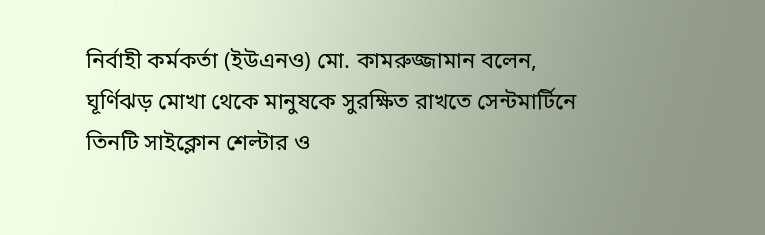নির্বাহী কর্মকর্তা (ইউএনও) মো. কামরুজ্জামান বলেন, ঘূর্ণিঝড় মোখা থেকে মানুষকে সুরক্ষিত রাখতে সেন্টমার্টিনে তিনটি সাইক্লোন শেল্টার ও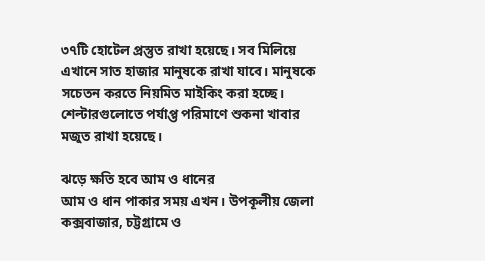৩৭টি হোটেল প্রস্তুত রাখা হয়েছে। সব মিলিয়ে এখানে সাত হাজার মানুষকে রাখা যাবে। মানুষকে সচেতন করতে নিয়মিত মাইকিং করা হচ্ছে। শেল্টারগুলোতে পর্যাপ্ত পরিমাণে শুকনা খাবার মজুত রাখা হয়েছে।

ঝড়ে ক্ষতি হবে আম ও ধানের
আম ও ধান পাকার সময় এখন। উপকূলীয় জেলা কক্সবাজার, চট্টগ্রামে ও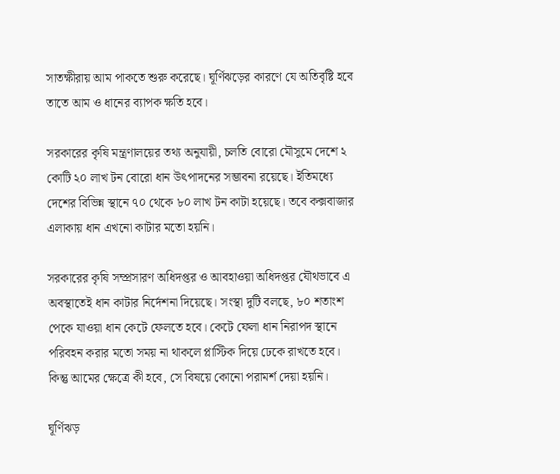সাতক্ষীরায় আম পাকতে শুরু করেছে। ঘূর্ণিঝড়ের কারণে যে অতিবৃষ্টি হবে তাতে আম ও ধানের ব্যাপক ক্ষতি হবে।

সরকারের কৃষি মন্ত্রণালয়ের তথ্য অনুযায়ী, চলতি বোরো মৌসুমে দেশে ২ কোটি ২০ লাখ টন বোরো ধান উৎপাদনের সম্ভাবনা রয়েছে। ইতিমধ্যে দেশের বিভিন্ন স্থানে ৭০ থেকে ৮০ লাখ টন কাটা হয়েছে। তবে কক্সবাজার এলাকায় ধান এখনো কাটার মতো হয়নি।

সরকারের কৃষি সম্প্রসারণ অধিদপ্তর ও আবহাওয়া অধিদপ্তর যৌথভাবে এ অবস্থাতেই ধান কাটার নির্দেশনা দিয়েছে। সংস্থা দুটি বলছে, ৮০ শতাংশ পেকে যাওয়া ধান কেটে ফেলতে হবে। কেটে ফেলা ধান নিরাপদ স্থানে পরিবহন করার মতো সময় না থাকলে প্লাস্টিক দিয়ে ঢেকে রাখতে হবে। কিন্তু আমের ক্ষেত্রে কী হবে, সে বিষয়ে কোনো পরামর্শ দেয়া হয়নি।

ঘূর্ণিঝড়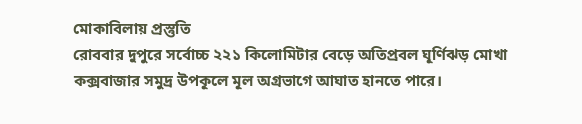মোকাবিলায় প্রস্তুতি
রোববার দুপুরে সর্বোচ্চ ২২১ কিলোমিটার বেড়ে অতিপ্রবল ঘূর্ণিঝড় মোখা কক্সবাজার সমুদ্র উপকূলে মূল অগ্রভাগে আঘাত হানতে পারে।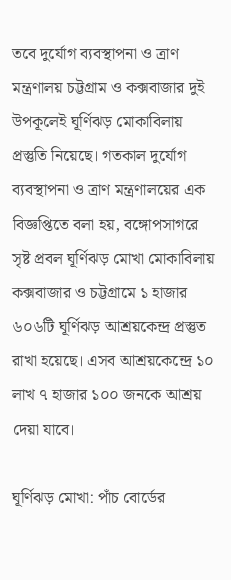তবে দুর্যোগ ব্যবস্থাপনা ও ত্রাণ মন্ত্রণালয় চট্টগ্রাম ও কক্সবাজার দুই উপকূলেই ঘূর্ণিঝড় মোকাবিলায় প্রস্তুতি নিয়েছে। গতকাল দুর্যোগ ব্যবস্থাপনা ও ত্রাণ মন্ত্রণালয়ের এক বিজ্ঞপ্তিতে বলা হয়, বঙ্গোপসাগরে সৃষ্ট প্রবল ঘূর্ণিঝড় মোখা মোকাবিলায় কক্সবাজার ও চট্টগ্রামে ১ হাজার ৬০৬টি ঘূর্ণিঝড় আশ্রয়কেন্দ্র প্রস্তুত রাখা হয়েছে। এসব আশ্রয়কেন্দ্রে ১০ লাখ ৭ হাজার ১০০ জনকে আশ্রয় দেয়া যাবে।

ঘূর্ণিঝড় মোখা: পাঁচ বোর্ডের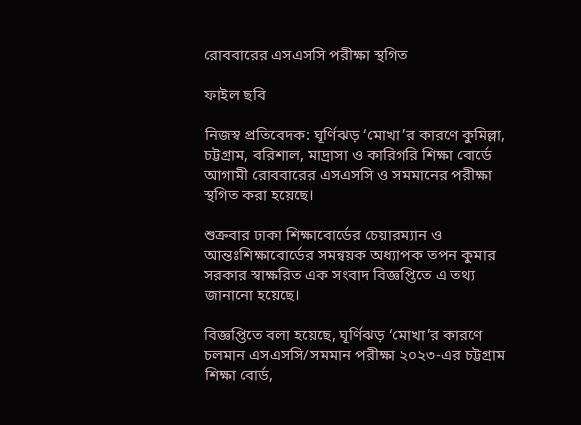রোববারের এসএসসি পরীক্ষা স্থগিত

ফাইল ছবি

নিজস্ব প্রতিবেদক: ঘূর্ণিঝড় ‘মোখা’র কারণে কুমিল্লা, চট্টগ্রাম, বরিশাল, মাদ্রাসা ও কারিগরি শিক্ষা বোর্ডে আগামী রোববারের এসএসসি ও সমমানের পরীক্ষা স্থগিত করা হয়েছে।

শুক্রবার ঢাকা শিক্ষাবোর্ডের চেয়ারম্যান ও আন্তঃশিক্ষাবোর্ডের সমন্বয়ক অধ্যাপক তপন কুমার সরকার স্বাক্ষরিত এক সংবাদ বিজ্ঞপ্তিতে এ তথ্য জানানো হয়েছে।

বিজ্ঞপ্তিতে বলা হয়েছে, ঘূর্ণিঝড় ‘মোখা’র কারণে চলমান এসএসসি/সমমান পরীক্ষা ২০২৩-এর চট্টগ্রাম শিক্ষা বোর্ড,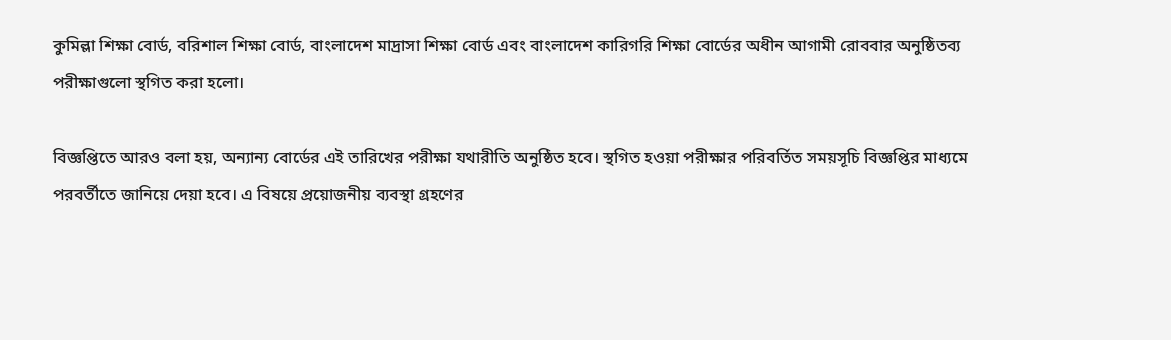কুমিল্লা শিক্ষা বোর্ড, বরিশাল শিক্ষা বোর্ড, বাংলাদেশ মাদ্রাসা শিক্ষা বোর্ড এবং বাংলাদেশ কারিগরি শিক্ষা বোর্ডের অধীন আগামী রোববার অনুষ্ঠিতব্য পরীক্ষাগুলো স্থগিত করা হলো।

বিজ্ঞপ্তিতে আরও বলা হয়, অন্যান্য বোর্ডের এই তারিখের পরীক্ষা যথারীতি অনুষ্ঠিত হবে। স্থগিত হওয়া পরীক্ষার পরিবর্তিত সময়সূচি বিজ্ঞপ্তির মাধ্যমে পরবর্তীতে জানিয়ে দেয়া হবে। এ বিষয়ে প্রয়োজনীয় ব্যবস্থা গ্রহণের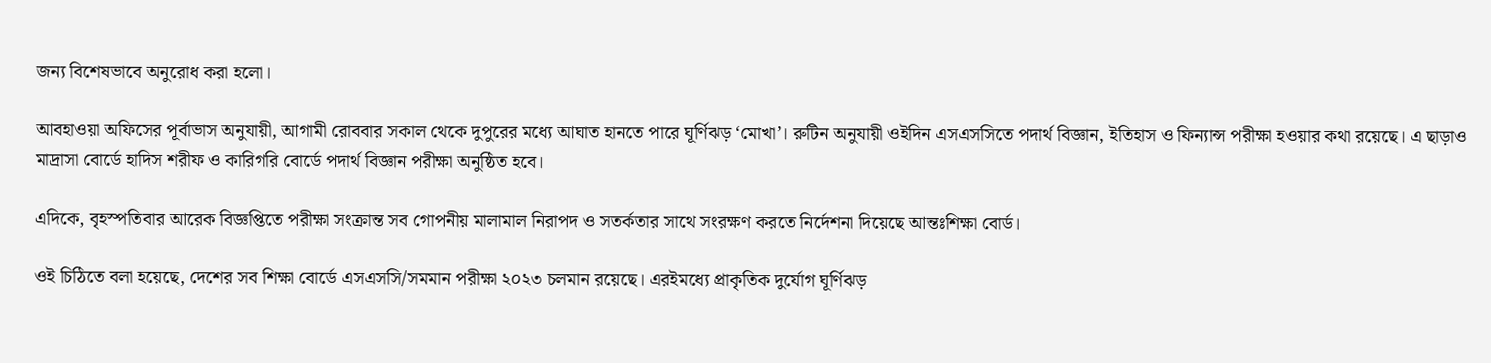জন্য বিশেষভাবে অনুরোধ করা হলো।

আবহাওয়া অফিসের পূর্বাভাস অনুযায়ী, আগামী রোববার সকাল থেকে দুপুরের মধ্যে আঘাত হানতে পারে ঘূর্ণিঝড় ‘মোখা’। রুটিন অনুযায়ী ওইদিন এসএসসিতে পদার্থ বিজ্ঞান, ইতিহাস ও ফিন্যান্স পরীক্ষা হওয়ার কথা রয়েছে। এ ছাড়াও মাদ্রাসা বোর্ডে হাদিস শরীফ ও কারিগরি বোর্ডে পদার্থ বিজ্ঞান পরীক্ষা অনুষ্ঠিত হবে।

এদিকে, বৃহস্পতিবার আরেক বিজ্ঞপ্তিতে পরীক্ষা সংক্রান্ত সব গোপনীয় মালামাল নিরাপদ ও সতর্কতার সাথে সংরক্ষণ করতে নির্দেশনা দিয়েছে আন্তঃশিক্ষা বোর্ড।

ওই চিঠিতে বলা হয়েছে, দেশের সব শিক্ষা বোর্ডে এসএসসি/সমমান পরীক্ষা ২০২৩ চলমান রয়েছে। এরইমধ্যে প্রাকৃতিক দুর্যোগ ঘূর্ণিঝড়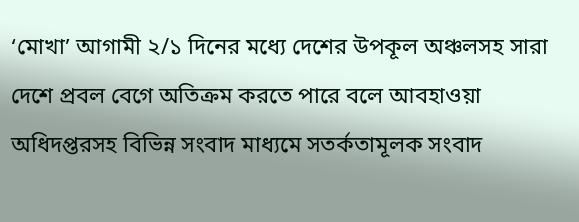‘মোখা’ আগামী ২/১ দিনের মধ্যে দেশের উপকূল অঞ্চলসহ সারা দেশে প্রবল বেগে অতিক্রম করতে পারে বলে আবহাওয়া অধিদপ্তরসহ বিভিন্ন সংবাদ মাধ্যমে সতর্কতামূলক সংবাদ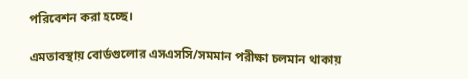পরিবেশন করা হচ্ছে।

এমতাবস্থায় বোর্ডগুলোর এসএসসি/সমমান পরীক্ষা চলমান থাকায়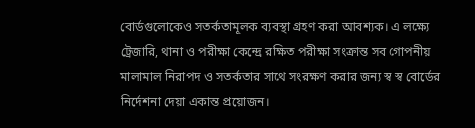বোর্ডগুলোকেও সতর্কতামূলক ব্যবস্থা গ্রহণ করা আবশ্যক। এ লক্ষ্যে ট্রেজারি, থানা ও পরীক্ষা কেন্দ্রে রক্ষিত পরীক্ষা সংক্রান্ত সব গোপনীয় মালামাল নিরাপদ ও সতর্কতার সাথে সংরক্ষণ করার জন্য স্ব স্ব বোর্ডের নির্দেশনা দেয়া একান্ত প্রয়োজন।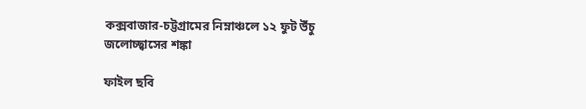কক্সবাজার-চট্টগ্রামের নিম্নাঞ্চলে ১২ ফুট উঁচু জলোচ্ছ্বাসের শঙ্কা

ফাইল ছবি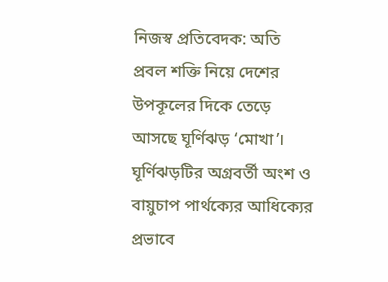নিজস্ব প্রতিবেদক: অতি প্রবল শক্তি নিয়ে দেশের উপকূলের দিকে তেড়ে আসছে ঘূর্ণিঝড় ‘মোখা’। ঘূর্ণিঝড়টির অগ্রবর্তী অংশ ও বায়ুচাপ পার্থক্যের আধিক্যের প্রভাবে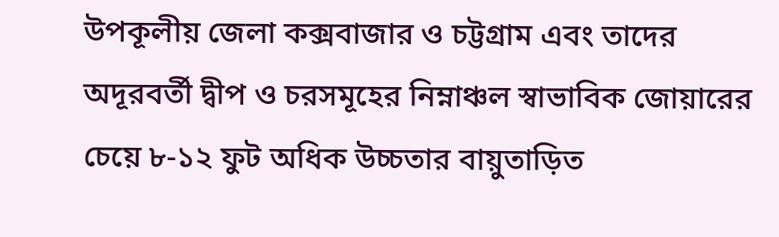উপকূলীয় জেলা কক্সবাজার ও চট্টগ্রাম এবং তাদের অদূরবর্তী দ্বীপ ও চরসমূহের নিম্নাঞ্চল স্বাভাবিক জোয়ারের চেয়ে ৮-১২ ফুট অধিক উচ্চতার বায়ুতাড়িত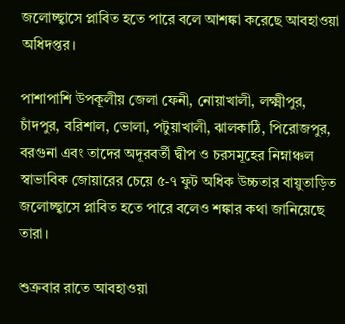জলোচ্ছ্বাসে প্লাবিত হতে পারে বলে আশঙ্কা করেছে আবহাওয়া অধিদপ্তর।

পাশাপাশি উপকূলীয় জেলা ফেনী, নোয়াখালী, লক্ষ্মীপুর, চাঁদপুর, বরিশাল, ভোলা, পটুয়াখালী, ঝালকাঠি, পিরোজপুর, বরগুনা এবং তাদের অদূরবর্তী দ্বীপ ও চরসমূহের নিম্নাঞ্চল স্বাভাবিক জোয়ারের চেয়ে ৫-৭ ফুট অধিক উচ্চতার বায়ুতাড়িত জলোচ্ছ্বাসে প্লাবিত হতে পারে বলেও শঙ্কার কথা জানিয়েছে তারা।

শুক্রবার রাতে আবহাওয়া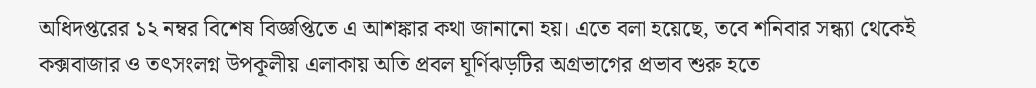অধিদপ্তরের ১২ নম্বর বিশেষ বিজ্ঞপ্তিতে এ আশঙ্কার কথা জানানো হয়। এতে বলা হয়েছে, তবে শনিবার সন্ধ্যা থেকেই কক্সবাজার ও তৎসংলগ্ন উপকূলীয় এলাকায় অতি প্রবল ঘূর্ণিঝড়টির অগ্রভাগের প্রভাব শুরু হতে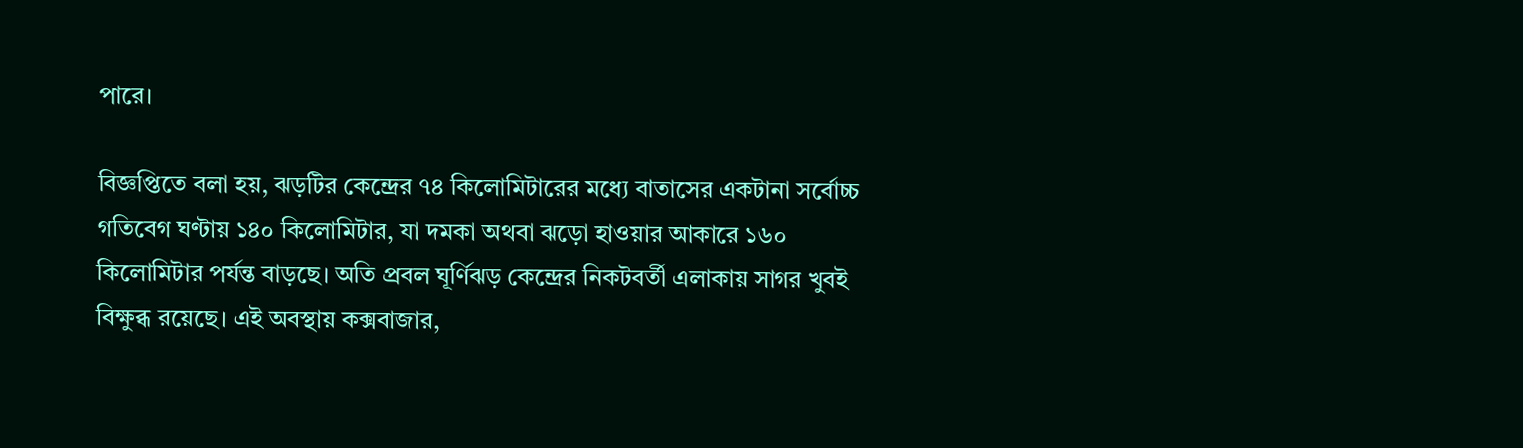পারে।

বিজ্ঞপ্তিতে বলা হয়, ঝড়টির কেন্দ্রের ৭৪ কিলোমিটারের মধ্যে বাতাসের একটানা সর্বোচ্চ গতিবেগ ঘণ্টায় ১৪০ কিলোমিটার, যা দমকা অথবা ঝড়ো হাওয়ার আকারে ১৬০ কিলোমিটার পর্যন্ত বাড়ছে। অতি প্রবল ঘূর্ণিঝড় কেন্দ্রের নিকটবর্তী এলাকায় সাগর খুবই বিক্ষুব্ধ রয়েছে। এই অবস্থায় কক্সবাজার,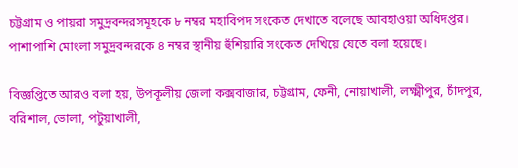চট্টগ্রাম ও পায়রা সমুদ্রবন্দরসমূহকে ৮ নম্বর মহাবিপদ সংকেত দেখাতে বলেছে আবহাওয়া অধিদপ্তর। পাশাপাশি মোংলা সমুদ্রবন্দরকে ৪ নম্বর স্থানীয় হুঁশিয়ারি সংকেত দেখিয়ে যেতে বলা হয়েছে।

বিজ্ঞপ্তিতে আরও বলা হয়, উপকূলীয় জেলা কক্সবাজার, চট্টগ্রাম, ফেনী, নোয়াখালী, লক্ষ্মীপুর, চাঁদপুর, বরিশাল, ভোলা, পটুয়াখালী,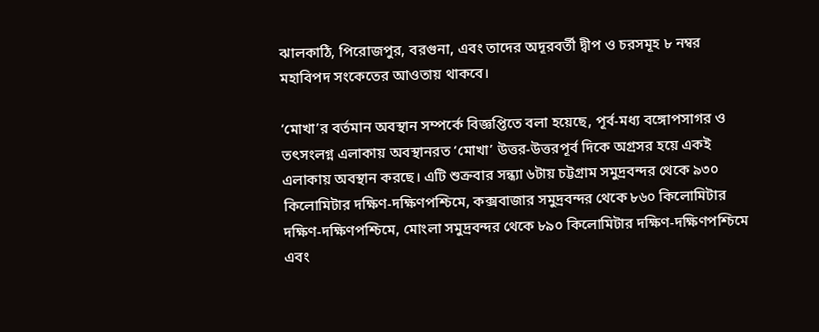ঝালকাঠি, পিরোজপুর, বরগুনা, এবং তাদের অদূরবর্তী দ্বীপ ও চরসমূহ ৮ নম্বর মহাবিপদ সংকেতের আওতায় থাকবে।

‘মোখা’র বর্তমান অবস্থান সম্পর্কে বিজ্ঞপ্তিতে বলা হয়েছে, পূর্ব-মধ্য বঙ্গোপসাগর ও তৎসংলগ্ন এলাকায় অবস্থানরত ‘মোখা’ উত্তর-উত্তরপূর্ব দিকে অগ্রসর হয়ে একই এলাকায় অবস্থান করছে। এটি শুক্রবার সন্ধ্যা ৬টায় চট্টগ্রাম সমুদ্রবন্দর থেকে ৯৩০ কিলোমিটার দক্ষিণ-দক্ষিণপশ্চিমে, কক্সবাজার সমুদ্রবন্দর থেকে ৮৬০ কিলোমিটার দক্ষিণ-দক্ষিণপশ্চিমে, মোংলা সমুদ্রবন্দর থেকে ৮৯০ কিলোমিটার দক্ষিণ-দক্ষিণপশ্চিমে এবং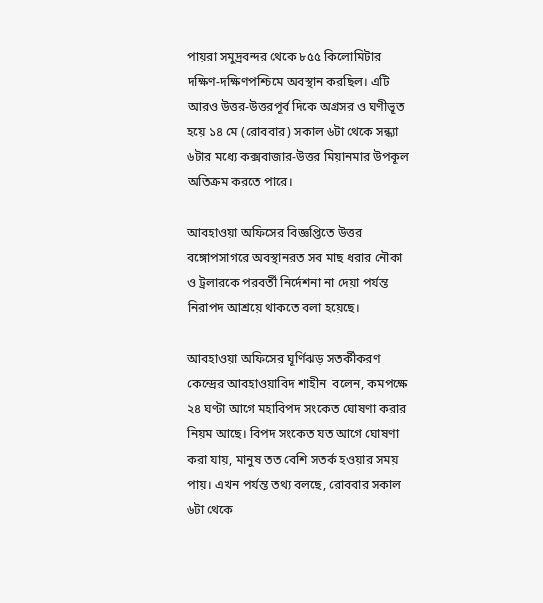পায়রা সমুদ্রবন্দর থেকে ৮৫৫ কিলোমিটার দক্ষিণ-দক্ষিণপশ্চিমে অবস্থান করছিল। এটি আরও উত্তর-উত্তরপূর্ব দিকে অগ্রসর ও ঘণীভূত হয়ে ১৪ মে (রোববার) সকাল ৬টা থেকে সন্ধ্যা ৬টার মধ্যে কক্সবাজার-উত্তর মিয়ানমার উপকূল অতিক্রম করতে পারে।

আবহাওয়া অফিসের বিজ্ঞপ্তিতে উত্তর বঙ্গোপসাগরে অবস্থানরত সব মাছ ধরার নৌকা ও ট্রলারকে পরবর্তী নির্দেশনা না দেয়া পর্যন্ত নিরাপদ আশ্রয়ে থাকতে বলা হয়েছে।

আবহাওয়া অফিসের ঘূর্ণিঝড় সতর্কীকরণ কেন্দ্রের আবহাওয়াবিদ শাহীন  বলেন, কমপক্ষে ২৪ ঘণ্টা আগে মহাবিপদ সংকেত ঘোষণা করার নিয়ম আছে। বিপদ সংকেত যত আগে ঘোষণা করা যায়, মানুষ তত বেশি সতর্ক হওয়ার সময় পায়। এখন পর্যন্ত তথ্য বলছে, রোববার সকাল ৬টা থেকে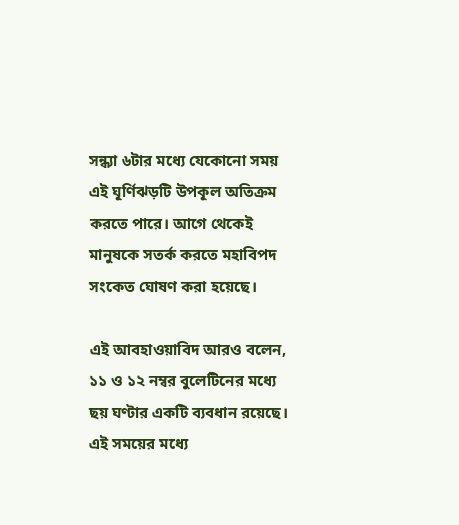সন্ধ্যা ৬টার মধ্যে যেকোনো সময় এই ঘূর্ণিঝড়টি উপকূল অতিক্রম করতে পারে। আগে থেকেই মানুষকে সতর্ক করতে মহাবিপদ সংকেত ঘোষণ করা হয়েছে।

এই আবহাওয়াবিদ আরও বলেন, ১১ ও ১২ নম্বর বুলেটিনের মধ্যে ছয় ঘণ্টার একটি ব্যবধান রয়েছে। এই সময়ের মধ্যে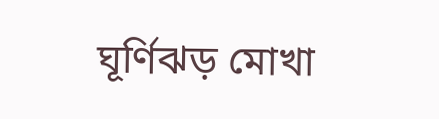ঘূর্ণিঝড় মোখা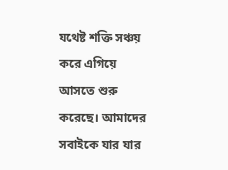যথেষ্ট শক্তি সঞ্চয় করে এগিয়ে আসতে শুরু করেছে। আমাদের সবাইকে যার যার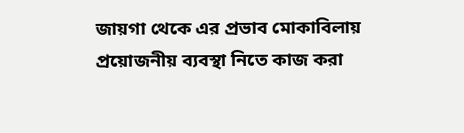জায়গা থেকে এর প্রভাব মোকাবিলায় প্রয়োজনীয় ব্যবস্থা নিতে কাজ করা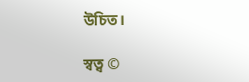উচিত।

স্বত্ব ©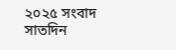২০২৫ সংবাদ সাতদিন